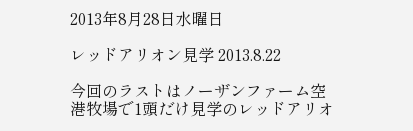2013年8月28日水曜日

レッドアリオン見学 2013.8.22

今回のラストはノーザンファーム空港牧場で1頭だけ見学のレッドアリオ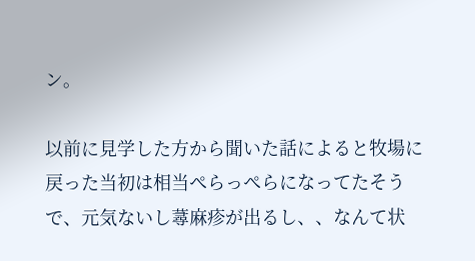ン。

以前に見学した方から聞いた話によると牧場に戻った当初は相当ぺらっぺらになってたそうで、元気ないし蕁麻疹が出るし、、なんて状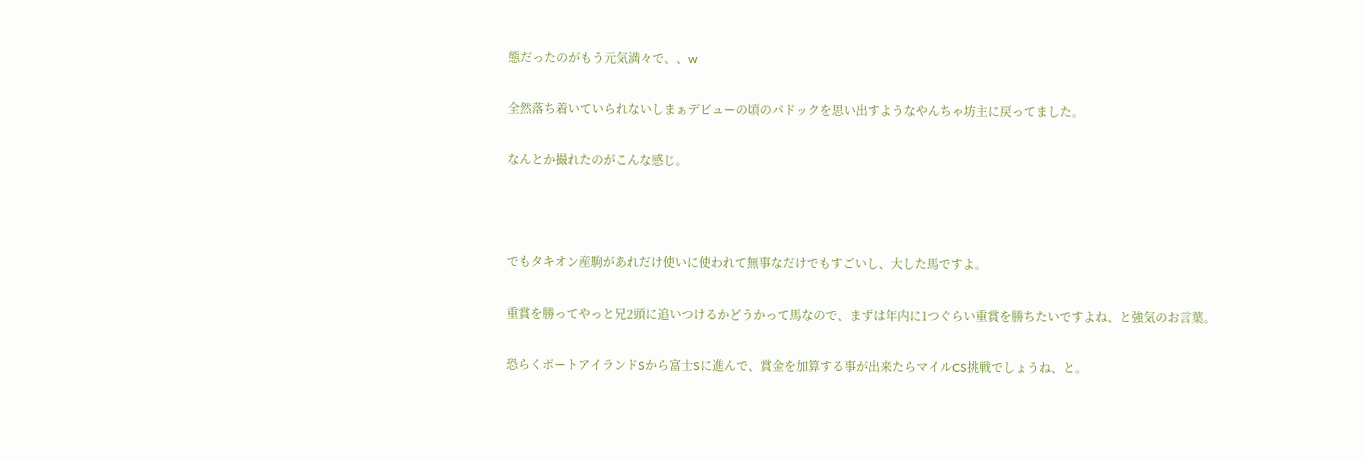態だったのがもう元気満々で、、w

全然落ち着いていられないしまぁデビューの頃のパドックを思い出すようなやんちゃ坊主に戻ってました。

なんとか撮れたのがこんな感じ。



でもタキオン産駒があれだけ使いに使われて無事なだけでもすごいし、大した馬ですよ。

重賞を勝ってやっと兄2頭に追いつけるかどうかって馬なので、まずは年内に1つぐらい重賞を勝ちたいですよね、と強気のお言葉。

恐らくポートアイランドSから富士Sに進んで、賞金を加算する事が出来たらマイルCS挑戦でしょうね、と。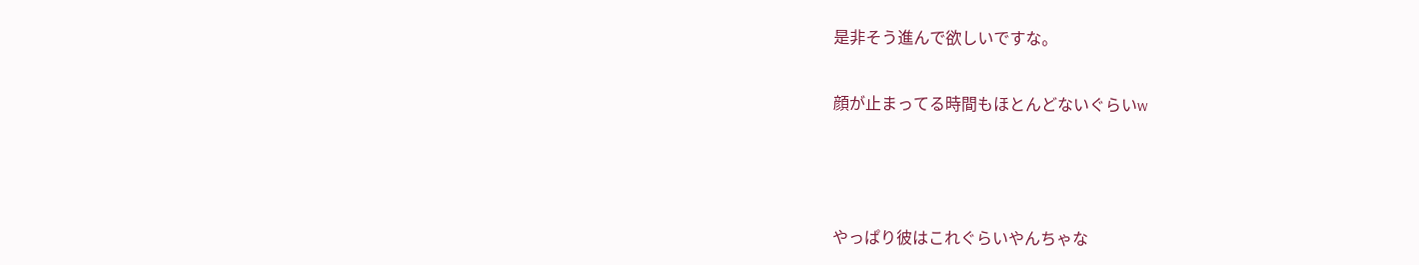是非そう進んで欲しいですな。

顔が止まってる時間もほとんどないぐらいw



やっぱり彼はこれぐらいやんちゃな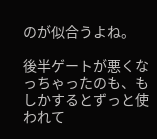のが似合うよね。

後半ゲートが悪くなっちゃったのも、もしかするとずっと使われて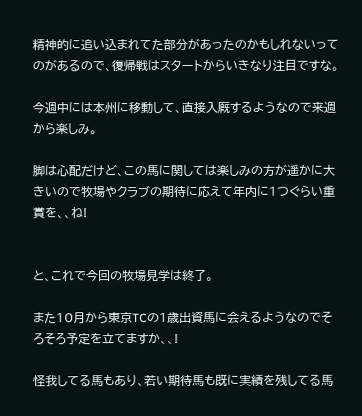精神的に追い込まれてた部分があったのかもしれないってのがあるので、復帰戦はスタートからいきなり注目ですな。

今週中には本州に移動して、直接入厩するようなので来週から楽しみ。

脚は心配だけど、この馬に関しては楽しみの方が遥かに大きいので牧場やクラブの期待に応えて年内に1つぐらい重賞を、、ね!


と、これで今回の牧場見学は終了。

また10月から東京TCの1歳出資馬に会えるようなのでそろそろ予定を立てますか、、!

怪我してる馬もあり、若い期待馬も既に実績を残してる馬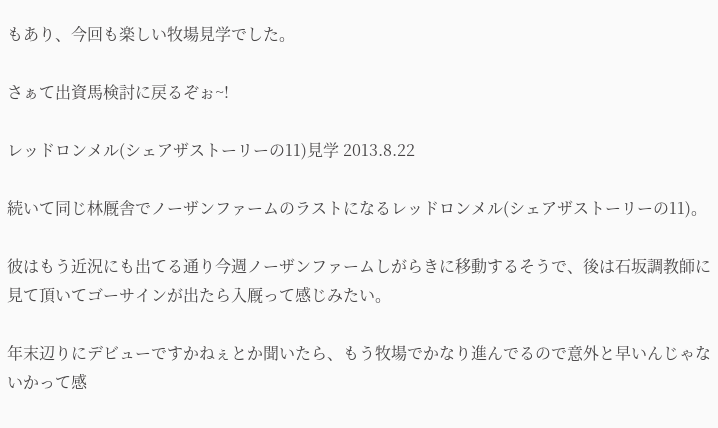もあり、今回も楽しい牧場見学でした。

さぁて出資馬検討に戻るぞぉ~!

レッドロンメル(シェアザストーリーの11)見学 2013.8.22

続いて同じ林厩舎でノーザンファームのラストになるレッドロンメル(シェアザストーリーの11)。

彼はもう近況にも出てる通り今週ノーザンファームしがらきに移動するそうで、後は石坂調教師に見て頂いてゴーサインが出たら入厩って感じみたい。

年末辺りにデビューですかねぇとか聞いたら、もう牧場でかなり進んでるので意外と早いんじゃないかって感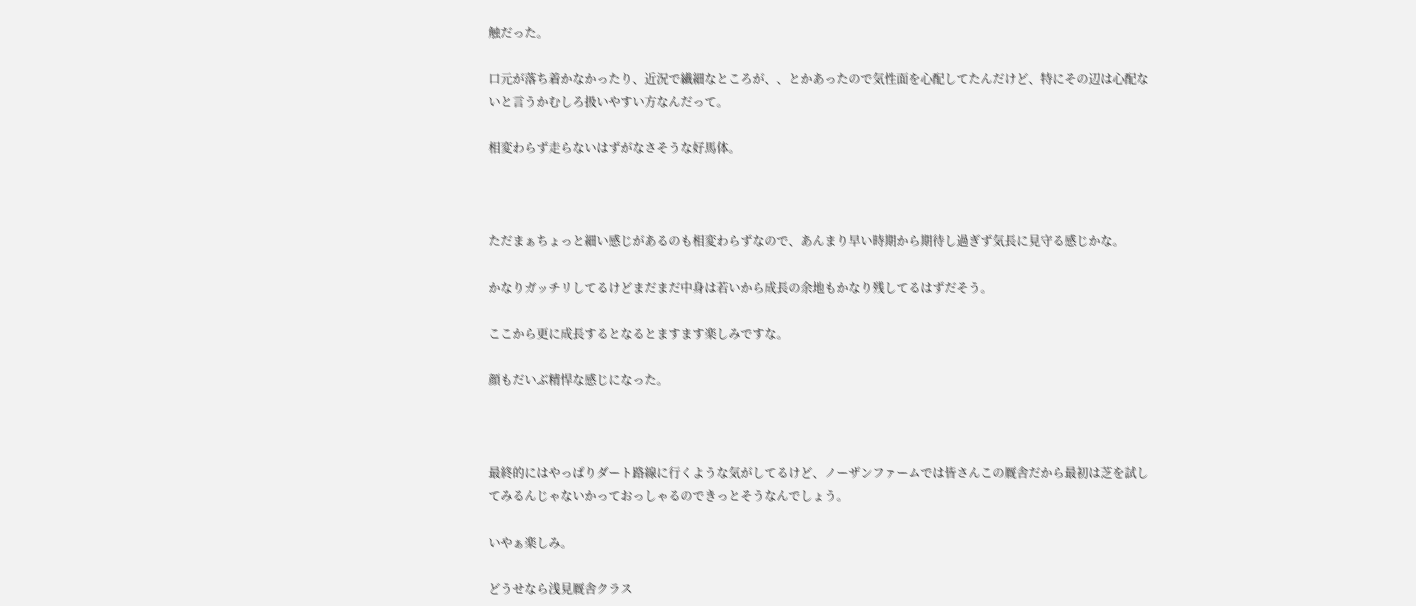触だった。

口元が落ち着かなかったり、近況で繊細なところが、、とかあったので気性面を心配してたんだけど、特にその辺は心配ないと言うかむしろ扱いやすい方なんだって。

相変わらず走らないはずがなさそうな好馬体。



ただまぁちょっと細い感じがあるのも相変わらずなので、あんまり早い時期から期待し過ぎず気長に見守る感じかな。

かなりガッチリしてるけどまだまだ中身は若いから成長の余地もかなり残してるはずだそう。

ここから更に成長するとなるとますます楽しみですな。

顔もだいぶ精悍な感じになった。



最終的にはやっぱりダート路線に行くような気がしてるけど、ノーザンファームでは皆さんこの厩舎だから最初は芝を試してみるんじゃないかっておっしゃるのできっとそうなんでしょう。

いやぁ楽しみ。

どうせなら浅見厩舎クラス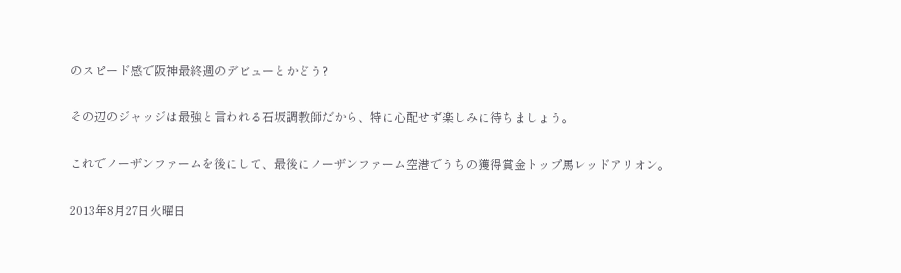のスピード感で阪神最終週のデビューとかどう?

その辺のジャッジは最強と言われる石坂調教師だから、特に心配せず楽しみに待ちましょう。

これでノーザンファームを後にして、最後にノーザンファーム空港でうちの獲得賞金トップ馬レッドアリオン。

2013年8月27日火曜日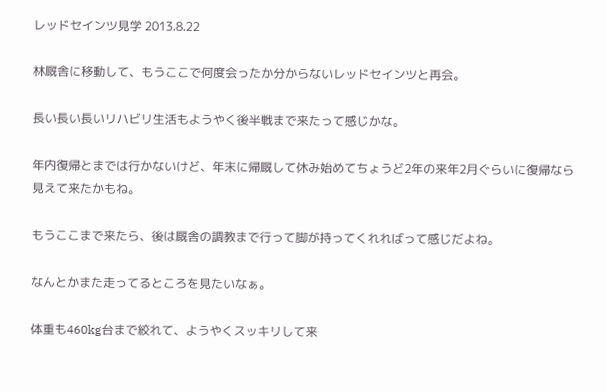レッドセインツ見学 2013.8.22

林厩舎に移動して、もうここで何度会ったか分からないレッドセインツと再会。

長い長い長いリハビリ生活もようやく後半戦まで来たって感じかな。

年内復帰とまでは行かないけど、年末に帰厩して休み始めてちょうど2年の来年2月ぐらいに復帰なら見えて来たかもね。

もうここまで来たら、後は厩舎の調教まで行って脚が持ってくれればって感じだよね。

なんとかまた走ってるところを見たいなぁ。

体重も460kg台まで絞れて、ようやくスッキリして来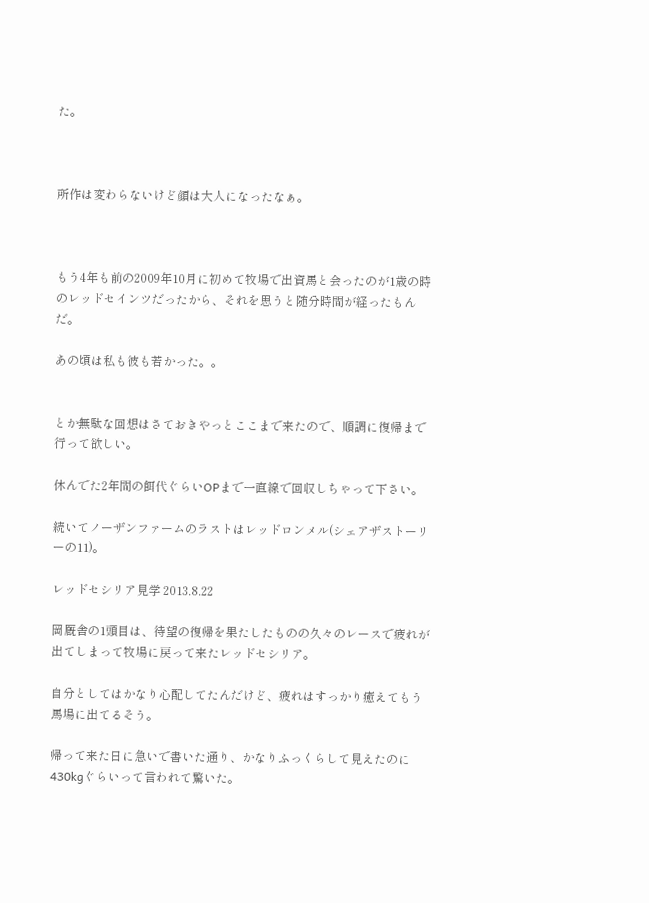た。



所作は変わらないけど顔は大人になったなぁ。



もう4年も前の2009年10月に初めて牧場で出資馬と会ったのが1歳の時のレッドセインツだったから、それを思うと随分時間が経ったもんだ。

あの頃は私も彼も若かった。。


とか無駄な回想はさておきやっとここまで来たので、順調に復帰まで行って欲しい。

休んでた2年間の餌代ぐらいOPまで一直線で回収しちゃって下さい。

続いてノーザンファームのラストはレッドロンメル(シェアザストーリーの11)。

レッドセシリア見学 2013.8.22

岡厩舎の1頭目は、待望の復帰を果たしたものの久々のレースで疲れが出てしまって牧場に戻って来たレッドセシリア。

自分としてはかなり心配してたんだけど、疲れはすっかり癒えてもう馬場に出てるそう。

帰って来た日に急いで書いた通り、かなりふっくらして見えたのに430kgぐらいって言われて驚いた。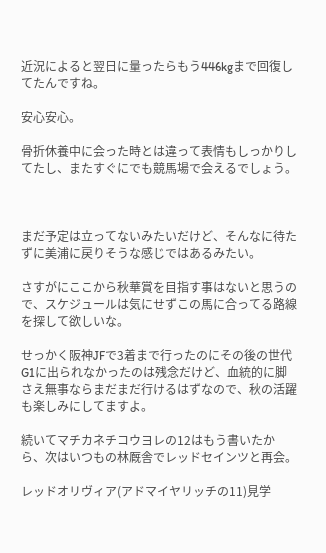近況によると翌日に量ったらもう446kgまで回復してたんですね。

安心安心。

骨折休養中に会った時とは違って表情もしっかりしてたし、またすぐにでも競馬場で会えるでしょう。



まだ予定は立ってないみたいだけど、そんなに待たずに美浦に戻りそうな感じではあるみたい。

さすがにここから秋華賞を目指す事はないと思うので、スケジュールは気にせずこの馬に合ってる路線を探して欲しいな。

せっかく阪神JFで3着まで行ったのにその後の世代G1に出られなかったのは残念だけど、血統的に脚さえ無事ならまだまだ行けるはずなので、秋の活躍も楽しみにしてますよ。

続いてマチカネチコウヨレの12はもう書いたから、次はいつもの林厩舎でレッドセインツと再会。

レッドオリヴィア(アドマイヤリッチの11)見学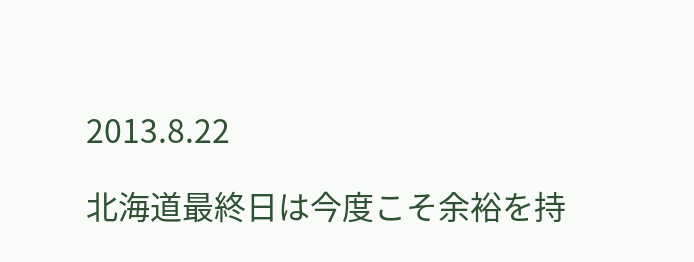2013.8.22

北海道最終日は今度こそ余裕を持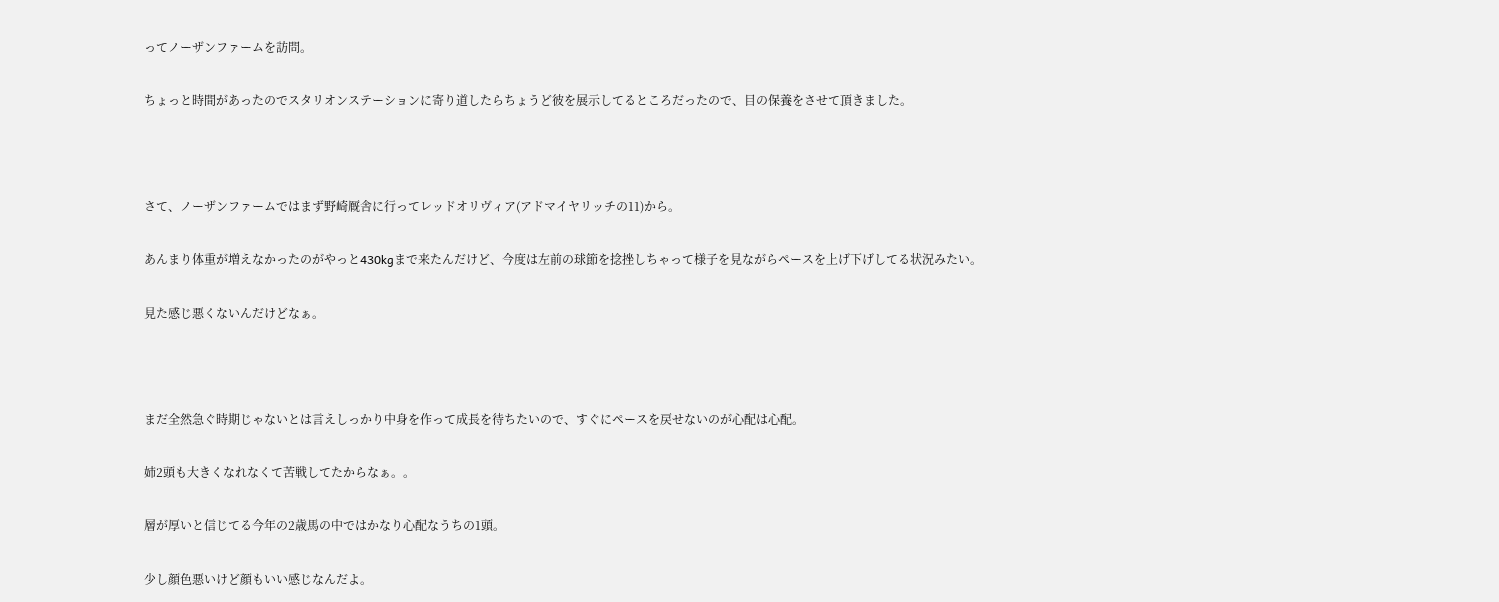ってノーザンファームを訪問。

ちょっと時間があったのでスタリオンステーションに寄り道したらちょうど彼を展示してるところだったので、目の保養をさせて頂きました。



さて、ノーザンファームではまず野崎厩舎に行ってレッドオリヴィア(アドマイヤリッチの11)から。

あんまり体重が増えなかったのがやっと430kgまで来たんだけど、今度は左前の球節を捻挫しちゃって様子を見ながらペースを上げ下げしてる状況みたい。

見た感じ悪くないんだけどなぁ。



まだ全然急ぐ時期じゃないとは言えしっかり中身を作って成長を待ちたいので、すぐにペースを戻せないのが心配は心配。

姉2頭も大きくなれなくて苦戦してたからなぁ。。

層が厚いと信じてる今年の2歳馬の中ではかなり心配なうちの1頭。

少し顔色悪いけど顔もいい感じなんだよ。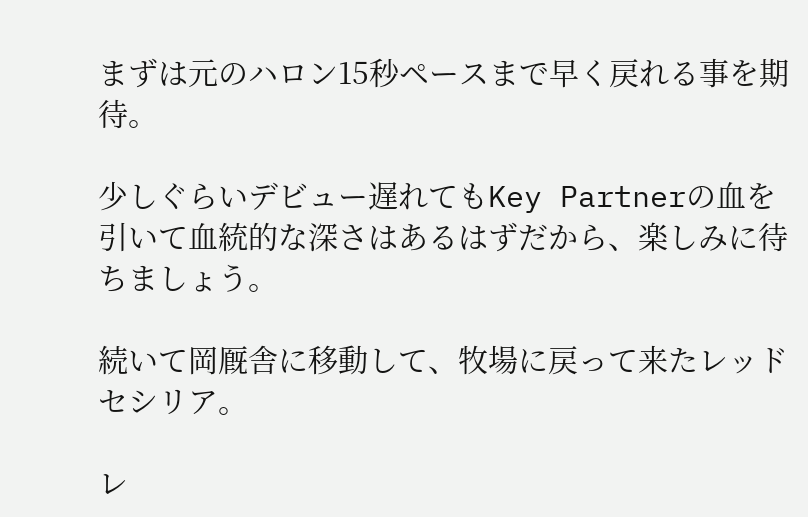まずは元のハロン15秒ペースまで早く戻れる事を期待。

少しぐらいデビュー遅れてもKey Partnerの血を引いて血統的な深さはあるはずだから、楽しみに待ちましょう。

続いて岡厩舎に移動して、牧場に戻って来たレッドセシリア。

レ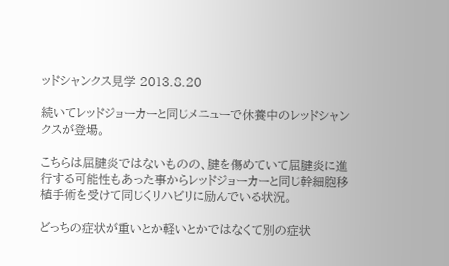ッドシャンクス見学 2013.8.20

続いてレッドジョーカーと同じメニューで休養中のレッドシャンクスが登場。

こちらは屈腱炎ではないものの、腱を傷めていて屈腱炎に進行する可能性もあった事からレッドジョーカーと同じ幹細胞移植手術を受けて同じくリハビリに励んでいる状況。

どっちの症状が重いとか軽いとかではなくて別の症状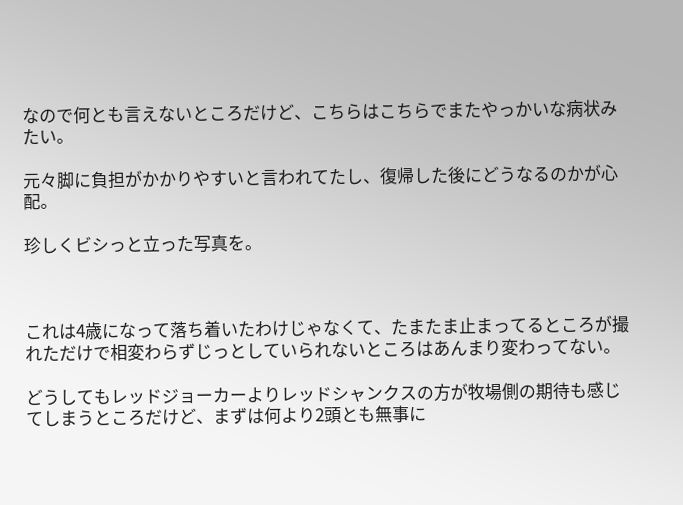なので何とも言えないところだけど、こちらはこちらでまたやっかいな病状みたい。

元々脚に負担がかかりやすいと言われてたし、復帰した後にどうなるのかが心配。

珍しくビシっと立った写真を。



これは4歳になって落ち着いたわけじゃなくて、たまたま止まってるところが撮れただけで相変わらずじっとしていられないところはあんまり変わってない。

どうしてもレッドジョーカーよりレッドシャンクスの方が牧場側の期待も感じてしまうところだけど、まずは何より2頭とも無事に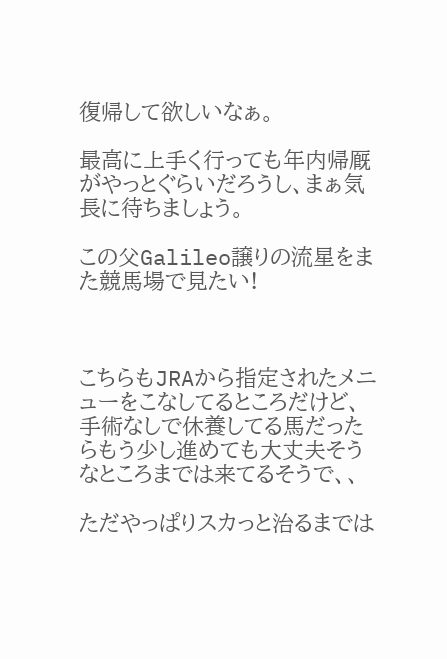復帰して欲しいなぁ。

最高に上手く行っても年内帰厩がやっとぐらいだろうし、まぁ気長に待ちましょう。

この父Galileo譲りの流星をまた競馬場で見たい!



こちらもJRAから指定されたメニューをこなしてるところだけど、手術なしで休養してる馬だったらもう少し進めても大丈夫そうなところまでは来てるそうで、、

ただやっぱりスカっと治るまでは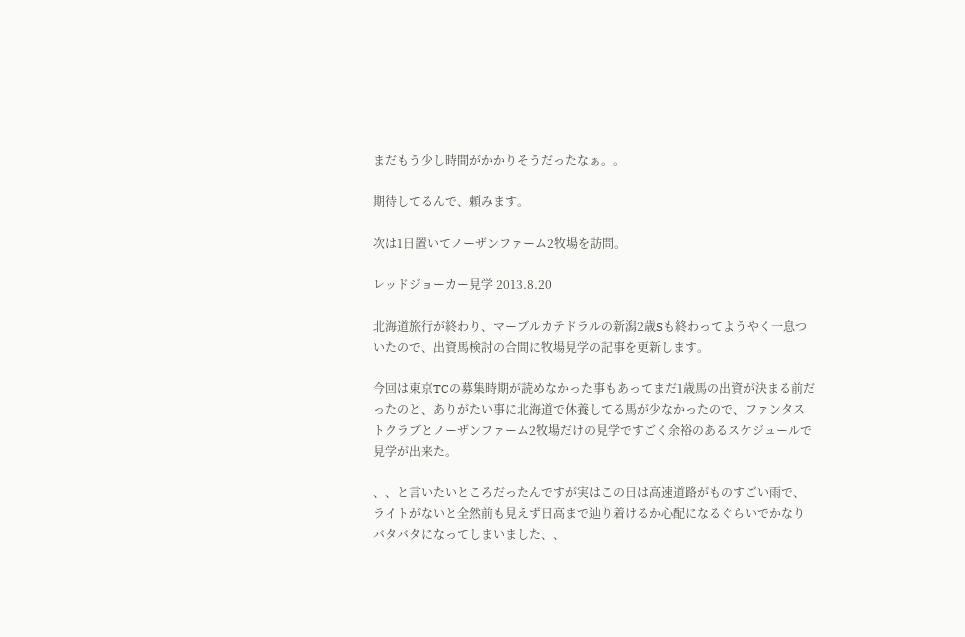まだもう少し時間がかかりそうだったなぁ。。

期待してるんで、頼みます。

次は1日置いてノーザンファーム2牧場を訪問。

レッドジョーカー見学 2013.8.20

北海道旅行が終わり、マーブルカテドラルの新潟2歳Sも終わってようやく一息ついたので、出資馬検討の合間に牧場見学の記事を更新します。

今回は東京TCの募集時期が読めなかった事もあってまだ1歳馬の出資が決まる前だったのと、ありがたい事に北海道で休養してる馬が少なかったので、ファンタストクラブとノーザンファーム2牧場だけの見学ですごく余裕のあるスケジュールで見学が出来た。

、、と言いたいところだったんですが実はこの日は高速道路がものすごい雨で、ライトがないと全然前も見えず日高まで辿り着けるか心配になるぐらいでかなりバタバタになってしまいました、、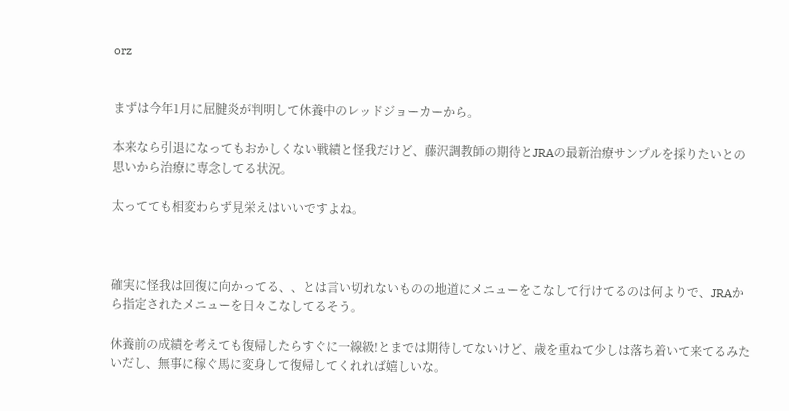orz


まずは今年1月に屈腱炎が判明して休養中のレッドジョーカーから。

本来なら引退になってもおかしくない戦績と怪我だけど、藤沢調教師の期待とJRAの最新治療サンプルを採りたいとの思いから治療に専念してる状況。

太ってても相変わらず見栄えはいいですよね。



確実に怪我は回復に向かってる、、とは言い切れないものの地道にメニューをこなして行けてるのは何よりで、JRAから指定されたメニューを日々こなしてるそう。

休養前の成績を考えても復帰したらすぐに一線級!とまでは期待してないけど、歳を重ねて少しは落ち着いて来てるみたいだし、無事に稼ぐ馬に変身して復帰してくれれば嬉しいな。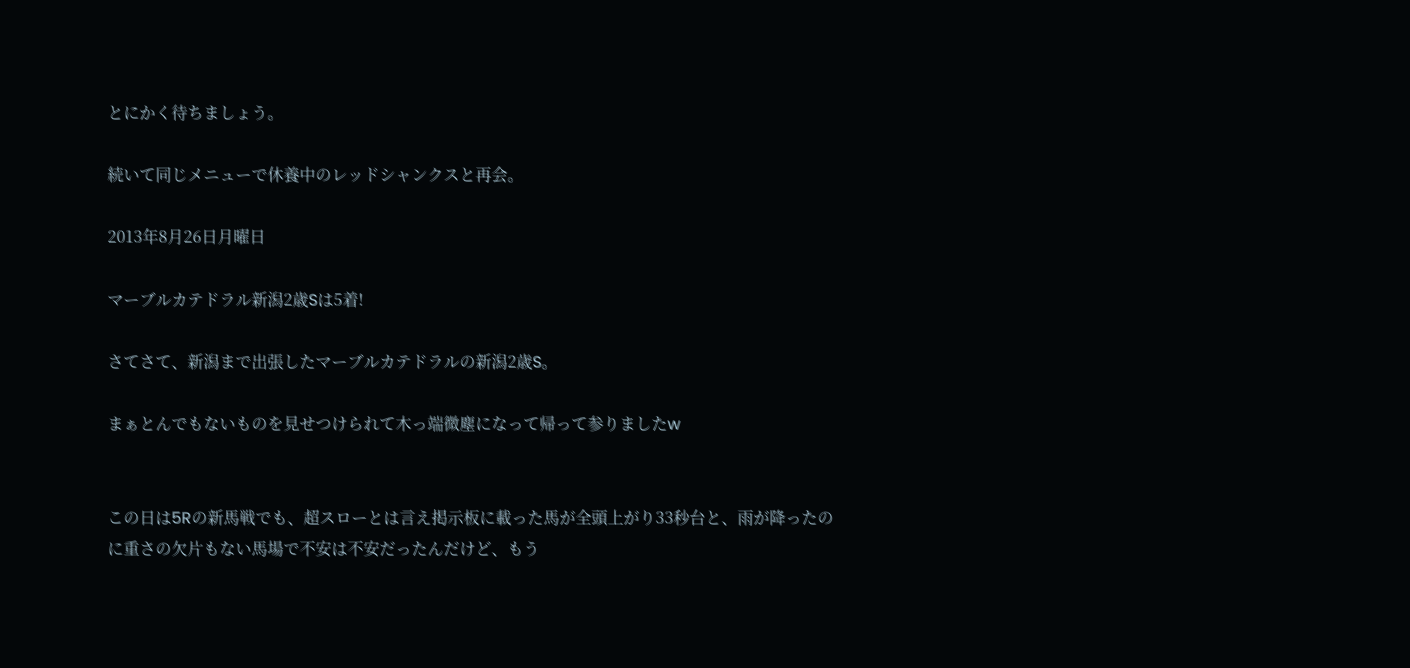とにかく待ちましょう。

続いて同じメニューで休養中のレッドシャンクスと再会。

2013年8月26日月曜日

マーブルカテドラル新潟2歳Sは5着!

さてさて、新潟まで出張したマーブルカテドラルの新潟2歳S。

まぁとんでもないものを見せつけられて木っ端微塵になって帰って参りましたw


この日は5Rの新馬戦でも、超スローとは言え掲示板に載った馬が全頭上がり33秒台と、雨が降ったのに重さの欠片もない馬場で不安は不安だったんだけど、もう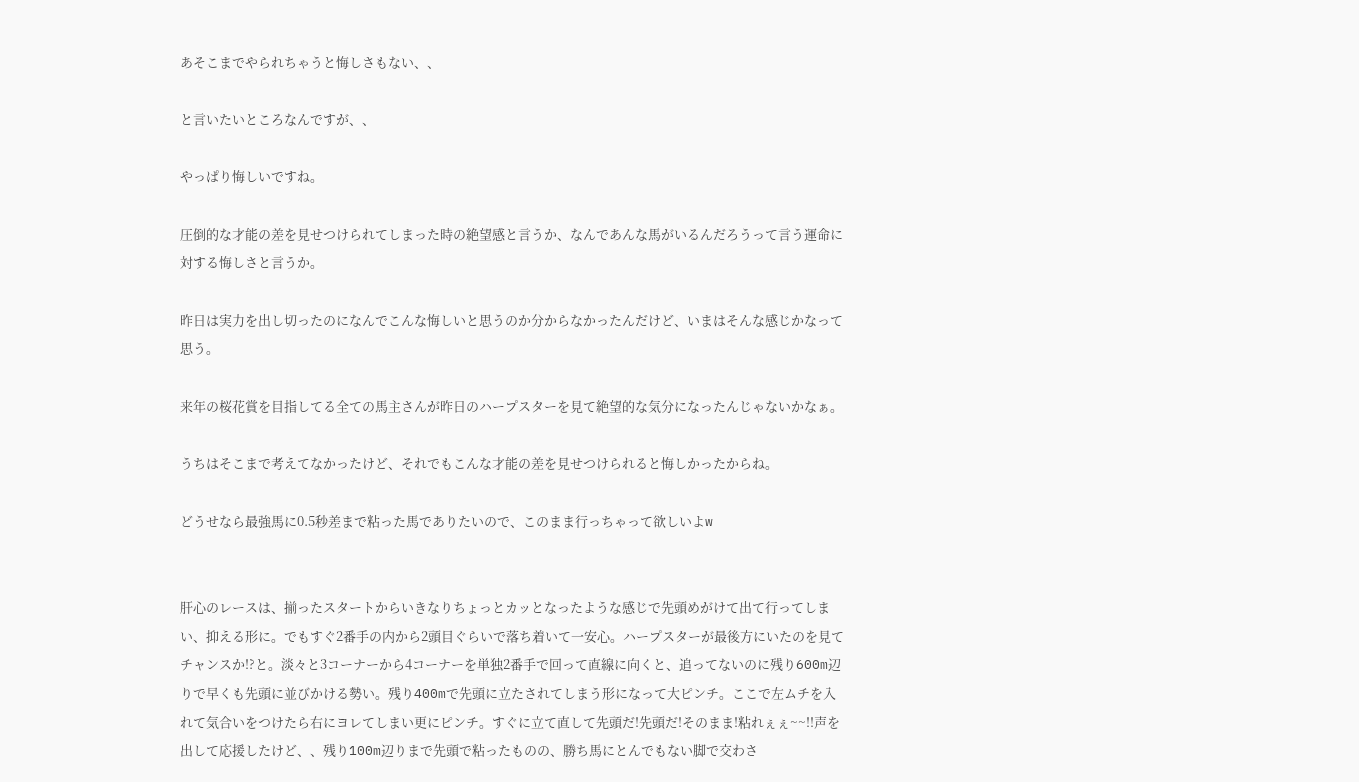あそこまでやられちゃうと悔しさもない、、

と言いたいところなんですが、、

やっぱり悔しいですね。

圧倒的な才能の差を見せつけられてしまった時の絶望感と言うか、なんであんな馬がいるんだろうって言う運命に対する悔しさと言うか。

昨日は実力を出し切ったのになんでこんな悔しいと思うのか分からなかったんだけど、いまはそんな感じかなって思う。

来年の桜花賞を目指してる全ての馬主さんが昨日のハープスターを見て絶望的な気分になったんじゃないかなぁ。

うちはそこまで考えてなかったけど、それでもこんな才能の差を見せつけられると悔しかったからね。

どうせなら最強馬に0.5秒差まで粘った馬でありたいので、このまま行っちゃって欲しいよw


肝心のレースは、揃ったスタートからいきなりちょっとカッとなったような感じで先頭めがけて出て行ってしまい、抑える形に。でもすぐ2番手の内から2頭目ぐらいで落ち着いて一安心。ハープスターが最後方にいたのを見てチャンスか!?と。淡々と3コーナーから4コーナーを単独2番手で回って直線に向くと、追ってないのに残り600m辺りで早くも先頭に並びかける勢い。残り400mで先頭に立たされてしまう形になって大ピンチ。ここで左ムチを入れて気合いをつけたら右にヨレてしまい更にピンチ。すぐに立て直して先頭だ!先頭だ!そのまま!粘れぇぇ~~!!声を出して応援したけど、、残り100m辺りまで先頭で粘ったものの、勝ち馬にとんでもない脚で交わさ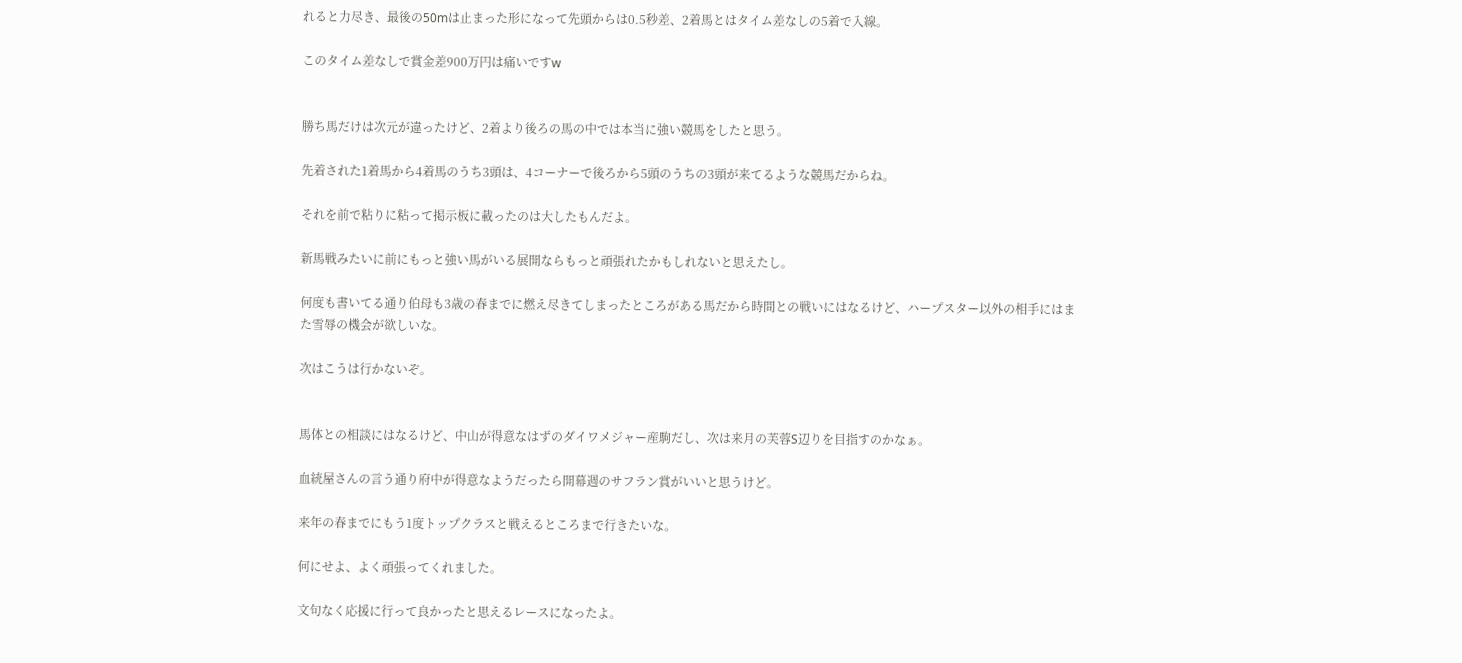れると力尽き、最後の50mは止まった形になって先頭からは0.5秒差、2着馬とはタイム差なしの5着で入線。

このタイム差なしで賞金差900万円は痛いですw


勝ち馬だけは次元が違ったけど、2着より後ろの馬の中では本当に強い競馬をしたと思う。

先着された1着馬から4着馬のうち3頭は、4コーナーで後ろから5頭のうちの3頭が来てるような競馬だからね。

それを前で粘りに粘って掲示板に載ったのは大したもんだよ。

新馬戦みたいに前にもっと強い馬がいる展開ならもっと頑張れたかもしれないと思えたし。

何度も書いてる通り伯母も3歳の春までに燃え尽きてしまったところがある馬だから時間との戦いにはなるけど、ハープスター以外の相手にはまた雪辱の機会が欲しいな。

次はこうは行かないぞ。


馬体との相談にはなるけど、中山が得意なはずのダイワメジャー産駒だし、次は来月の芙蓉S辺りを目指すのかなぁ。

血統屋さんの言う通り府中が得意なようだったら開幕週のサフラン賞がいいと思うけど。

来年の春までにもう1度トップクラスと戦えるところまで行きたいな。

何にせよ、よく頑張ってくれました。

文句なく応援に行って良かったと思えるレースになったよ。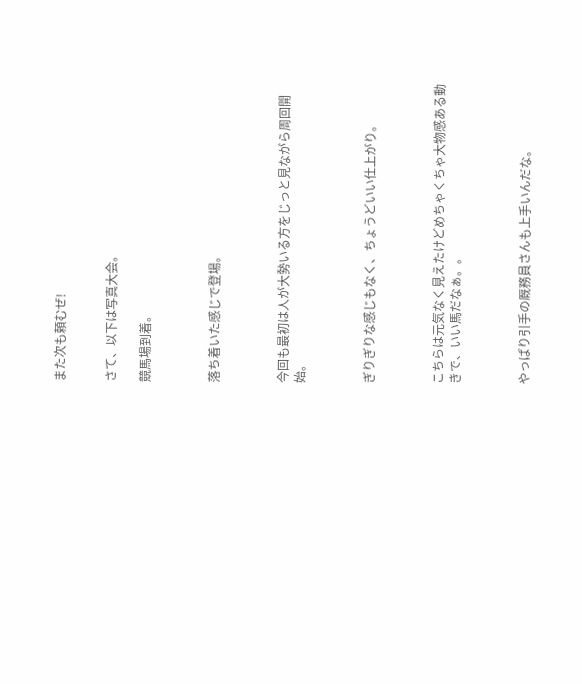また次も頼むぜ!


さて、以下は写真大会。

競馬場到着。



落ち着いた感じで登場。



今回も最初は人が大勢いる方をじっと見ながら周回開始。



ぎりぎりな感じもなく、ちょうどいい仕上がり。



こちらは元気なく見えたけどめちゃくちゃ大物感ある動きで、いい馬だなぁ。。



やっぱり引手の厩務員さんも上手いんだな。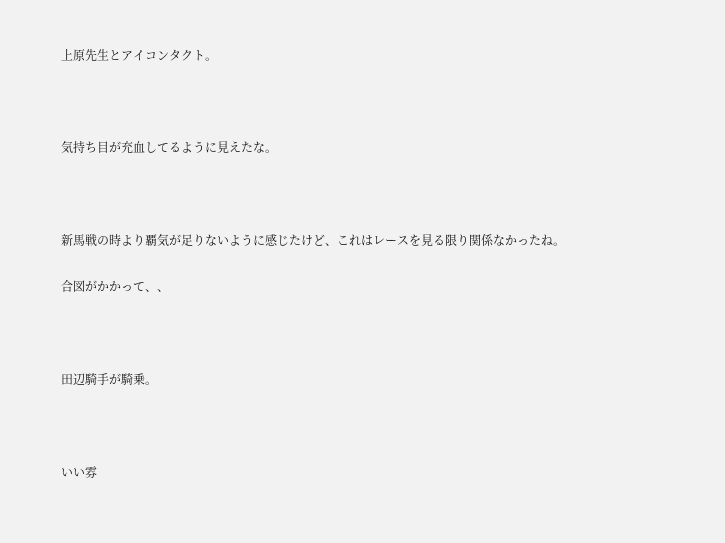上原先生とアイコンタクト。



気持ち目が充血してるように見えたな。



新馬戦の時より覇気が足りないように感じたけど、これはレースを見る限り関係なかったね。

合図がかかって、、



田辺騎手が騎乗。



いい雰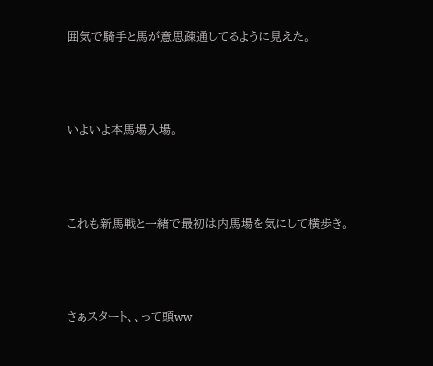囲気で騎手と馬が意思疎通してるように見えた。



いよいよ本馬場入場。



これも新馬戦と一緒で最初は内馬場を気にして横歩き。



さぁスタート、、って頭ww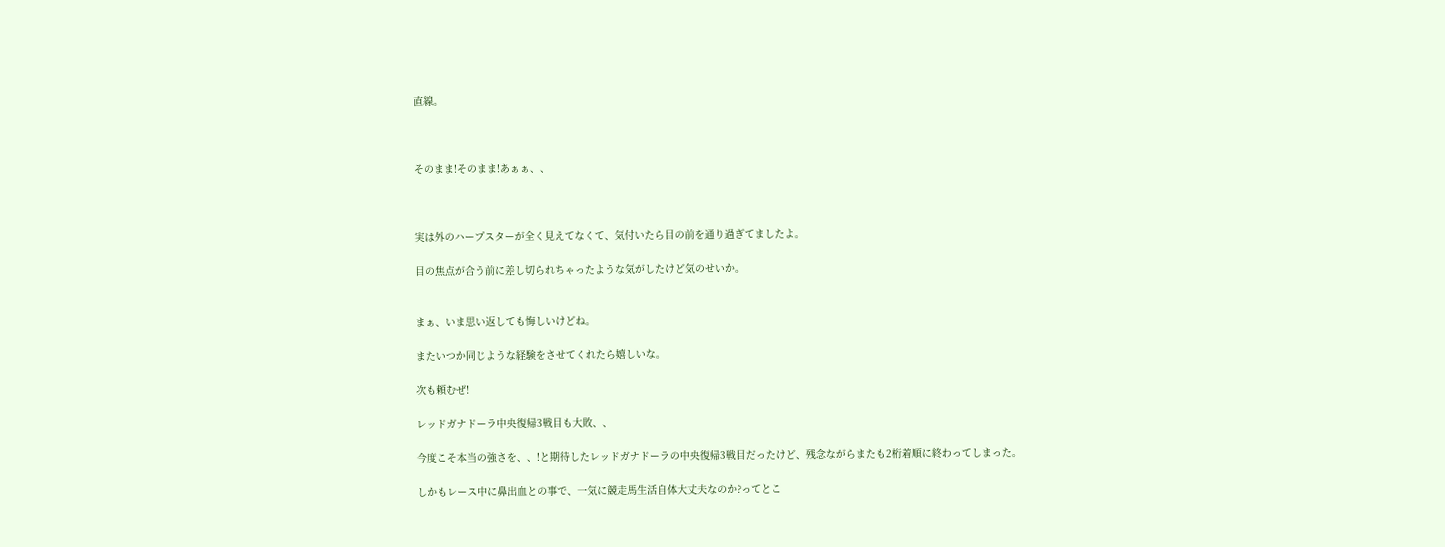直線。



そのまま!そのまま!あぁぁ、、



実は外のハープスターが全く見えてなくて、気付いたら目の前を通り過ぎてましたよ。

目の焦点が合う前に差し切られちゃったような気がしたけど気のせいか。


まぁ、いま思い返しても悔しいけどね。

またいつか同じような経験をさせてくれたら嬉しいな。

次も頼むぜ!

レッドガナドーラ中央復帰3戦目も大敗、、

今度こそ本当の強さを、、!と期待したレッドガナドーラの中央復帰3戦目だったけど、残念ながらまたも2桁着順に終わってしまった。

しかもレース中に鼻出血との事で、一気に競走馬生活自体大丈夫なのか?ってとこ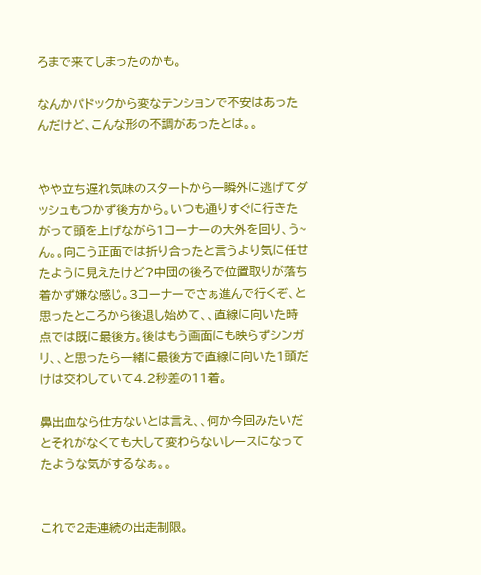ろまで来てしまったのかも。

なんかパドックから変なテンションで不安はあったんだけど、こんな形の不調があったとは。。


やや立ち遅れ気味のスタートから一瞬外に逃げてダッシュもつかず後方から。いつも通りすぐに行きたがって頭を上げながら1コーナーの大外を回り、う~ん。。向こう正面では折り合ったと言うより気に任せたように見えたけど?中団の後ろで位置取りが落ち着かず嫌な感じ。3コーナーでさぁ進んで行くぞ、と思ったところから後退し始めて、、直線に向いた時点では既に最後方。後はもう画面にも映らずシンガリ、、と思ったら一緒に最後方で直線に向いた1頭だけは交わしていて4.2秒差の11着。

鼻出血なら仕方ないとは言え、、何か今回みたいだとそれがなくても大して変わらないレースになってたような気がするなぁ。。


これで2走連続の出走制限。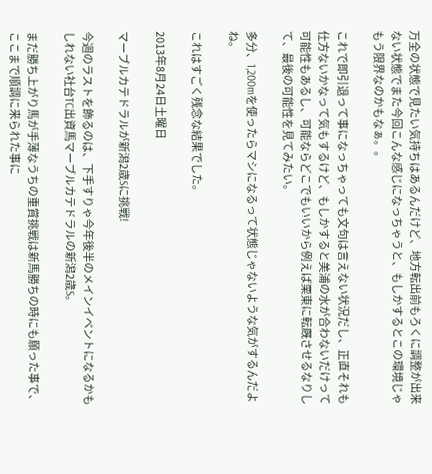万全の状態で見たい気持ちはあるんだけど、地方転出前もろくに調整が出来ない状態でまた今回こんな感じになっちゃうと、もしかするとこの環境じゃもう限界なのかもなぁ。。

これで即引退って事になっちゃっても文句は言えない状況だし、正直それも仕方ないかなって気もするけど、もしかすると美浦の水が合わないだけって可能性もあるし、可能ならどこでもいいから例えば栗東に転厩させるなりして、最後の可能性を見てみたい。

多分、1,200mを使ったらマシになるって状態じゃないような気がするんだよね。

これはすごく残念な結果でした。

2013年8月24日土曜日

マーブルカテドラルが新潟2歳Sに挑戦!

今週のラストを飾るのは、下手すりゃ今年後半のメインイベントになるかもしれない社台TC出資馬マーブルカテドラルの新潟2歳S。

まだ勝ち上がり馬が手薄なうちの重賞挑戦は新馬勝ちの時にも願った事で、ここまで順調に来られた事に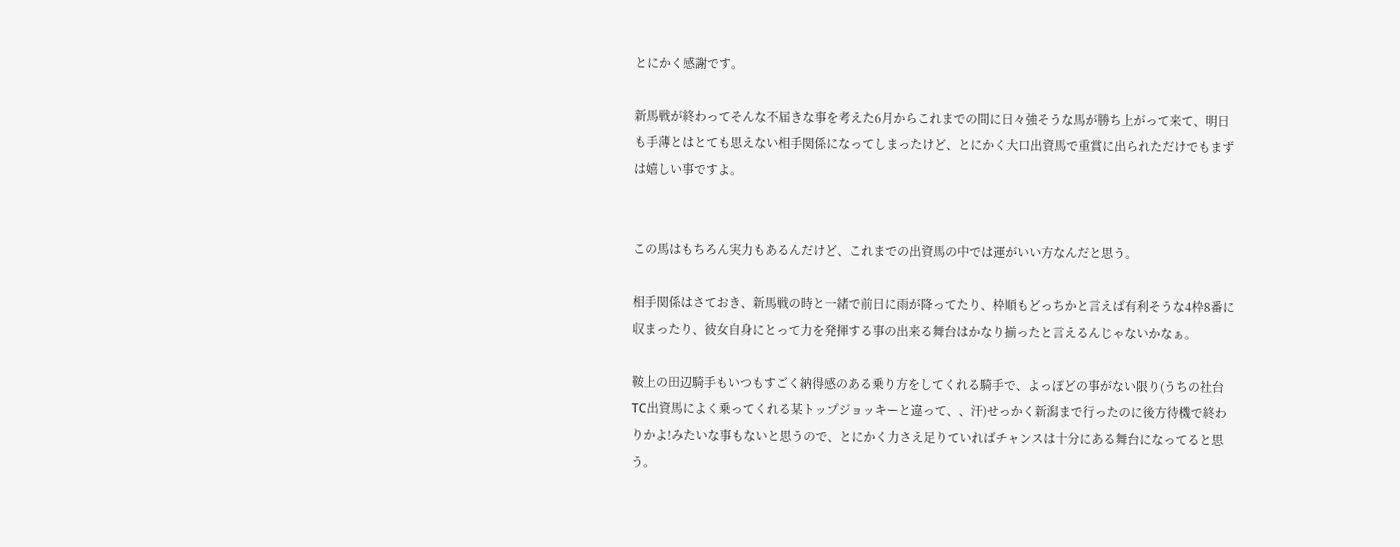とにかく感謝です。

新馬戦が終わってそんな不届きな事を考えた6月からこれまでの間に日々強そうな馬が勝ち上がって来て、明日も手薄とはとても思えない相手関係になってしまったけど、とにかく大口出資馬で重賞に出られただけでもまずは嬉しい事ですよ。


この馬はもちろん実力もあるんだけど、これまでの出資馬の中では運がいい方なんだと思う。

相手関係はさておき、新馬戦の時と一緒で前日に雨が降ってたり、枠順もどっちかと言えば有利そうな4枠8番に収まったり、彼女自身にとって力を発揮する事の出来る舞台はかなり揃ったと言えるんじゃないかなぁ。

鞍上の田辺騎手もいつもすごく納得感のある乗り方をしてくれる騎手で、よっぽどの事がない限り(うちの社台TC出資馬によく乗ってくれる某トップジョッキーと違って、、汗)せっかく新潟まで行ったのに後方待機で終わりかよ!みたいな事もないと思うので、とにかく力さえ足りていればチャンスは十分にある舞台になってると思う。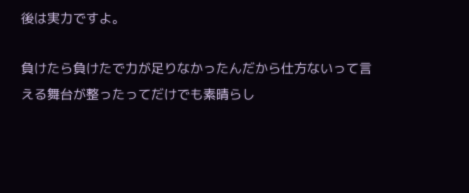後は実力ですよ。

負けたら負けたで力が足りなかったんだから仕方ないって言える舞台が整ったってだけでも素晴らし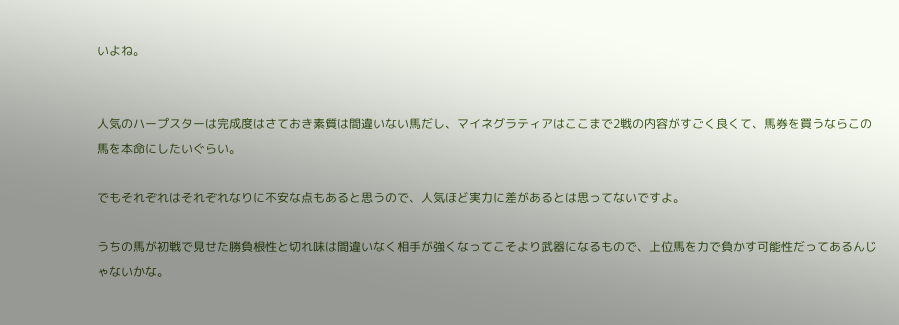いよね。


人気のハープスターは完成度はさておき素質は間違いない馬だし、マイネグラティアはここまで2戦の内容がすごく良くて、馬券を買うならこの馬を本命にしたいぐらい。

でもそれぞれはそれぞれなりに不安な点もあると思うので、人気ほど実力に差があるとは思ってないですよ。

うちの馬が初戦で見せた勝負根性と切れ味は間違いなく相手が強くなってこそより武器になるもので、上位馬を力で負かす可能性だってあるんじゃないかな。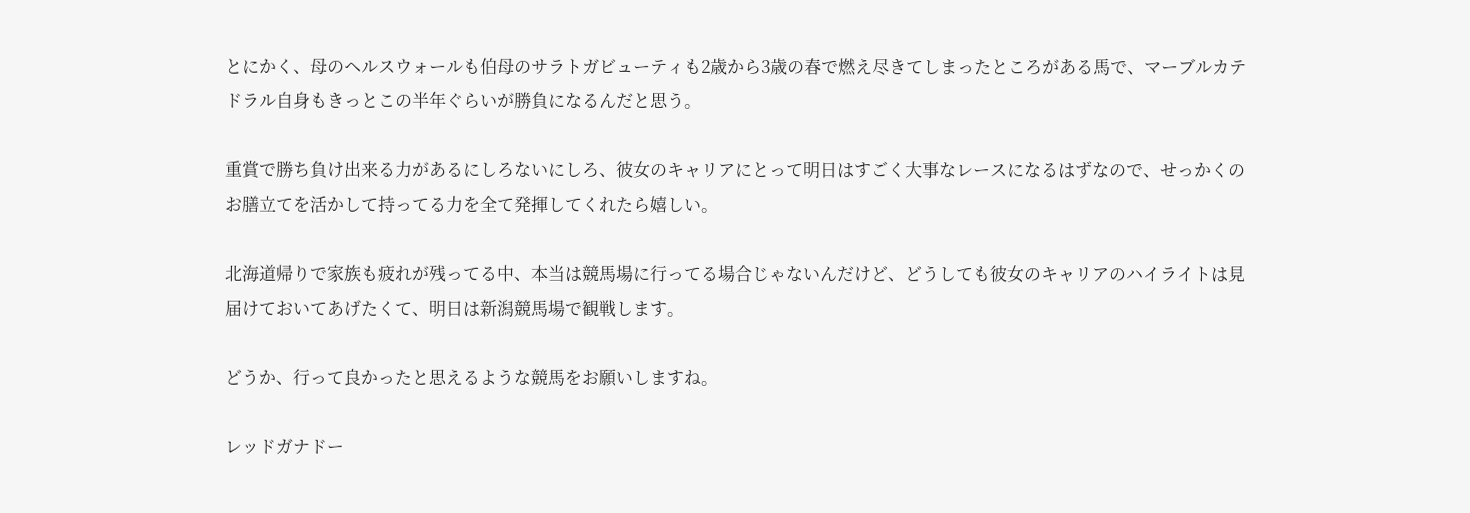とにかく、母のヘルスウォールも伯母のサラトガビューティも2歳から3歳の春で燃え尽きてしまったところがある馬で、マーブルカテドラル自身もきっとこの半年ぐらいが勝負になるんだと思う。

重賞で勝ち負け出来る力があるにしろないにしろ、彼女のキャリアにとって明日はすごく大事なレースになるはずなので、せっかくのお膳立てを活かして持ってる力を全て発揮してくれたら嬉しい。

北海道帰りで家族も疲れが残ってる中、本当は競馬場に行ってる場合じゃないんだけど、どうしても彼女のキャリアのハイライトは見届けておいてあげたくて、明日は新潟競馬場で観戦します。

どうか、行って良かったと思えるような競馬をお願いしますね。

レッドガナドー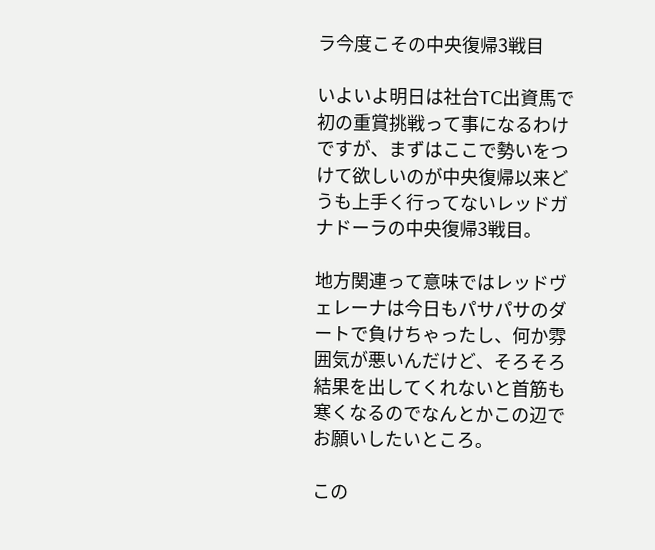ラ今度こその中央復帰3戦目

いよいよ明日は社台TC出資馬で初の重賞挑戦って事になるわけですが、まずはここで勢いをつけて欲しいのが中央復帰以来どうも上手く行ってないレッドガナドーラの中央復帰3戦目。

地方関連って意味ではレッドヴェレーナは今日もパサパサのダートで負けちゃったし、何か雰囲気が悪いんだけど、そろそろ結果を出してくれないと首筋も寒くなるのでなんとかこの辺でお願いしたいところ。

この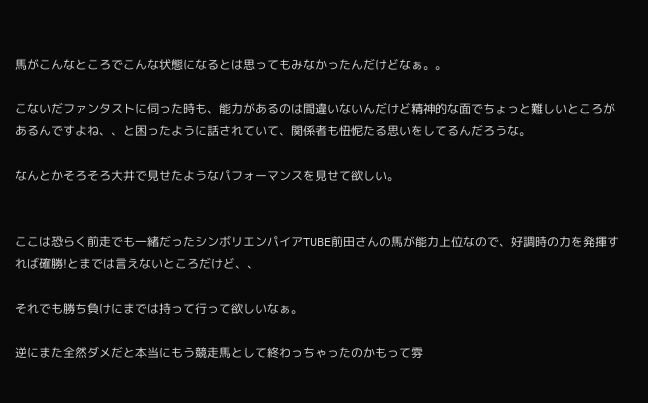馬がこんなところでこんな状態になるとは思ってもみなかったんだけどなぁ。。

こないだファンタストに伺った時も、能力があるのは間違いないんだけど精神的な面でちょっと難しいところがあるんですよね、、と困ったように話されていて、関係者も忸怩たる思いをしてるんだろうな。

なんとかそろそろ大井で見せたようなパフォーマンスを見せて欲しい。


ここは恐らく前走でも一緒だったシンボリエンパイアTUBE前田さんの馬が能力上位なので、好調時の力を発揮すれば確勝!とまでは言えないところだけど、、

それでも勝ち負けにまでは持って行って欲しいなぁ。

逆にまた全然ダメだと本当にもう競走馬として終わっちゃったのかもって雰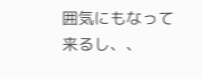囲気にもなって来るし、、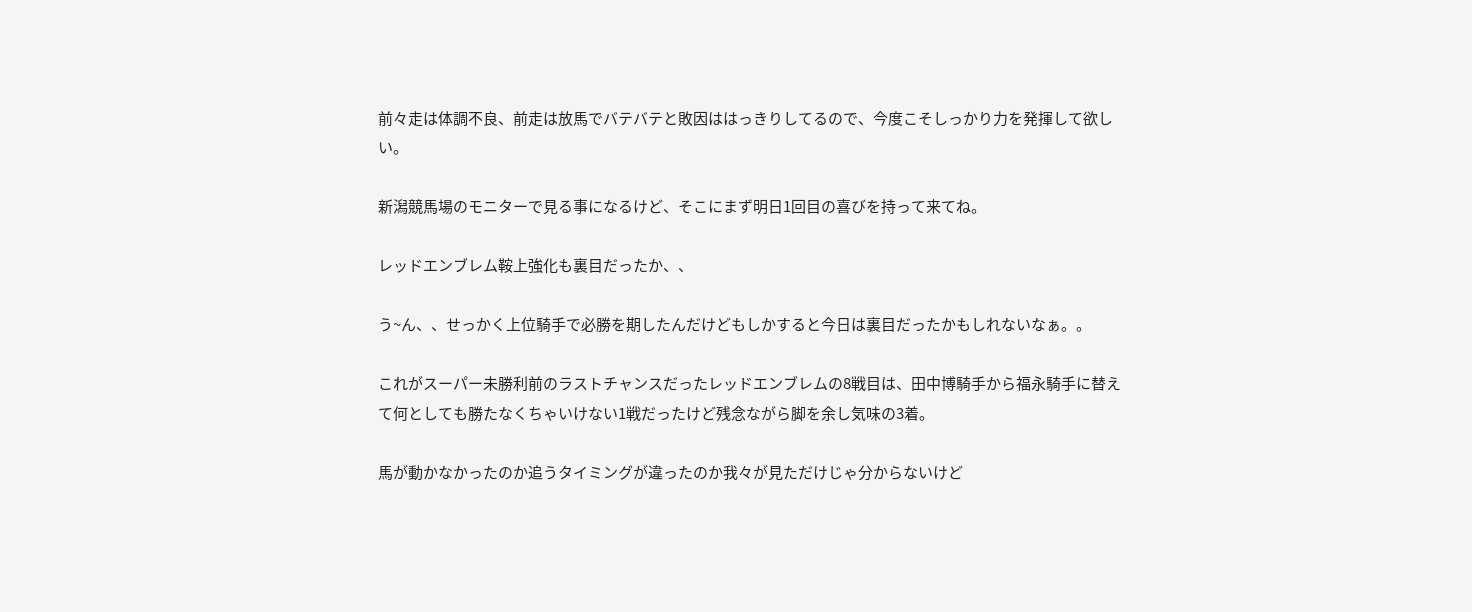前々走は体調不良、前走は放馬でバテバテと敗因ははっきりしてるので、今度こそしっかり力を発揮して欲しい。

新潟競馬場のモニターで見る事になるけど、そこにまず明日1回目の喜びを持って来てね。

レッドエンブレム鞍上強化も裏目だったか、、

う~ん、、せっかく上位騎手で必勝を期したんだけどもしかすると今日は裏目だったかもしれないなぁ。。

これがスーパー未勝利前のラストチャンスだったレッドエンブレムの8戦目は、田中博騎手から福永騎手に替えて何としても勝たなくちゃいけない1戦だったけど残念ながら脚を余し気味の3着。

馬が動かなかったのか追うタイミングが違ったのか我々が見ただけじゃ分からないけど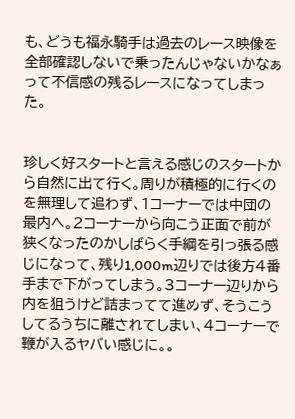も、どうも福永騎手は過去のレース映像を全部確認しないで乗ったんじゃないかなぁって不信感の残るレースになってしまった。


珍しく好スタートと言える感じのスタートから自然に出て行く。周りが積極的に行くのを無理して追わず、1コーナーでは中団の最内へ。2コーナーから向こう正面で前が狭くなったのかしばらく手綱を引っ張る感じになって、残り1,000m辺りでは後方4番手まで下がってしまう。3コーナー辺りから内を狙うけど詰まってて進めず、そうこうしてるうちに離されてしまい、4コーナーで鞭が入るヤバい感じに。。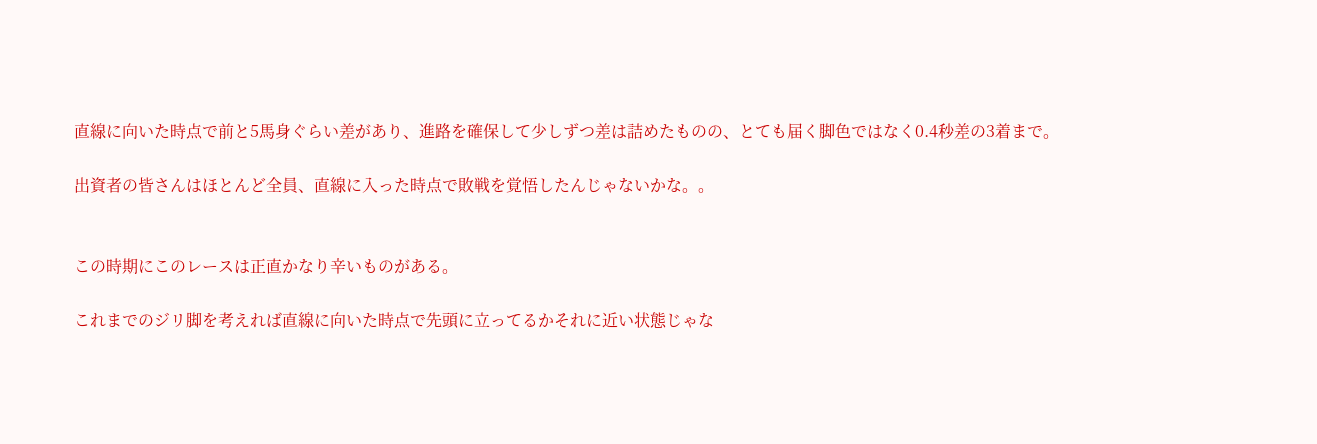直線に向いた時点で前と5馬身ぐらい差があり、進路を確保して少しずつ差は詰めたものの、とても届く脚色ではなく0.4秒差の3着まで。

出資者の皆さんはほとんど全員、直線に入った時点で敗戦を覚悟したんじゃないかな。。


この時期にこのレースは正直かなり辛いものがある。

これまでのジリ脚を考えれば直線に向いた時点で先頭に立ってるかそれに近い状態じゃな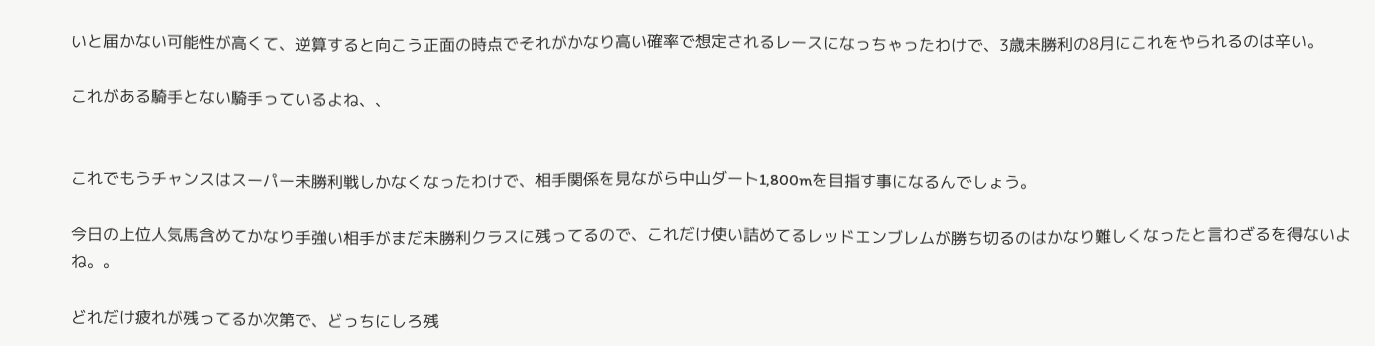いと届かない可能性が高くて、逆算すると向こう正面の時点でそれがかなり高い確率で想定されるレースになっちゃったわけで、3歳未勝利の8月にこれをやられるのは辛い。

これがある騎手とない騎手っているよね、、


これでもうチャンスはスーパー未勝利戦しかなくなったわけで、相手関係を見ながら中山ダート1,800mを目指す事になるんでしょう。

今日の上位人気馬含めてかなり手強い相手がまだ未勝利クラスに残ってるので、これだけ使い詰めてるレッドエンブレムが勝ち切るのはかなり難しくなったと言わざるを得ないよね。。

どれだけ疲れが残ってるか次第で、どっちにしろ残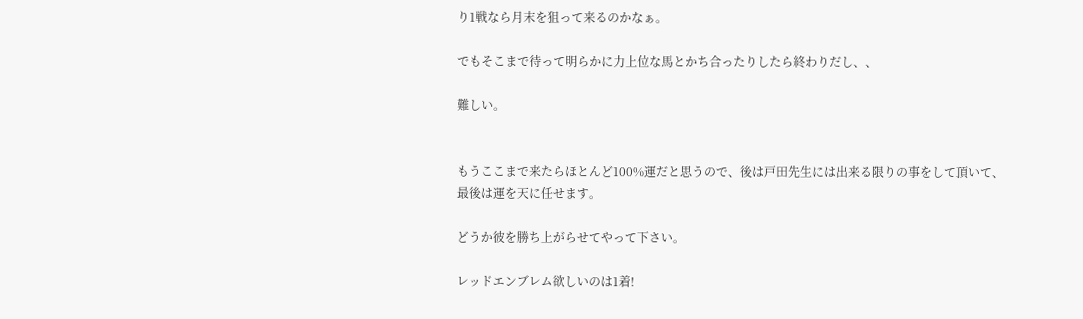り1戦なら月末を狙って来るのかなぁ。

でもそこまで待って明らかに力上位な馬とかち合ったりしたら終わりだし、、

難しい。


もうここまで来たらほとんど100%運だと思うので、後は戸田先生には出来る限りの事をして頂いて、最後は運を天に任せます。

どうか彼を勝ち上がらせてやって下さい。

レッドエンブレム欲しいのは1着!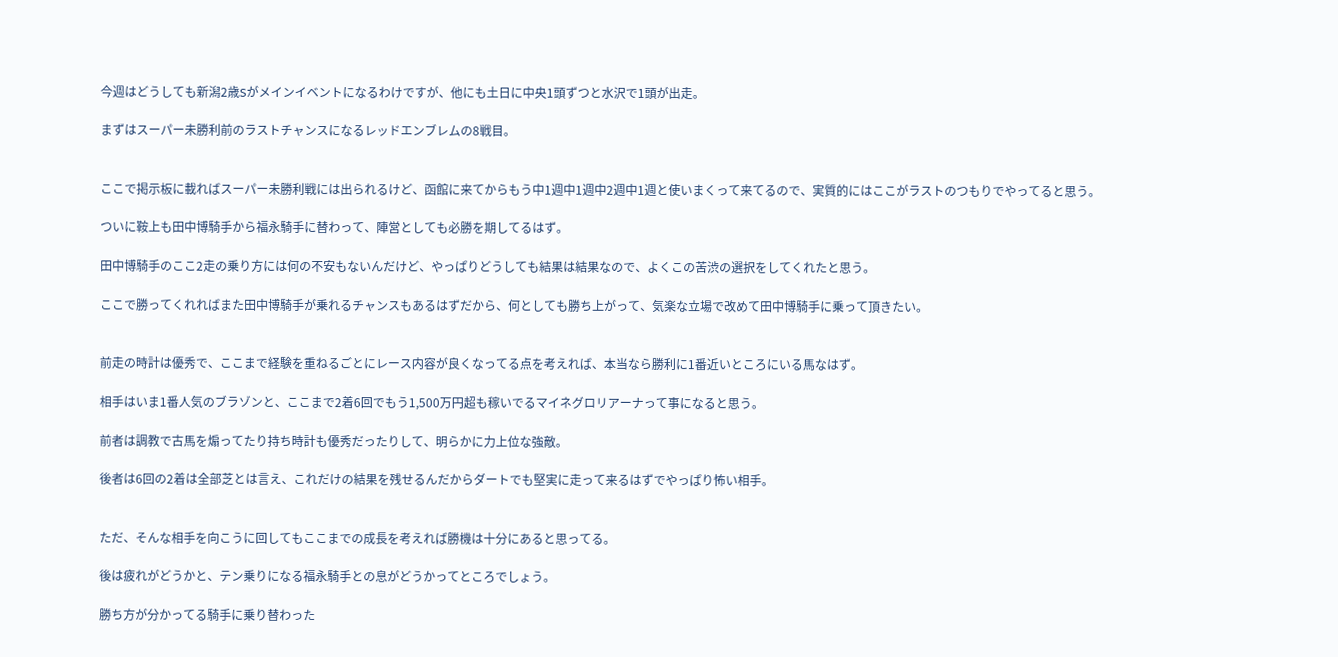今週はどうしても新潟2歳Sがメインイベントになるわけですが、他にも土日に中央1頭ずつと水沢で1頭が出走。

まずはスーパー未勝利前のラストチャンスになるレッドエンブレムの8戦目。


ここで掲示板に載ればスーパー未勝利戦には出られるけど、函館に来てからもう中1週中1週中2週中1週と使いまくって来てるので、実質的にはここがラストのつもりでやってると思う。

ついに鞍上も田中博騎手から福永騎手に替わって、陣営としても必勝を期してるはず。

田中博騎手のここ2走の乗り方には何の不安もないんだけど、やっぱりどうしても結果は結果なので、よくこの苦渋の選択をしてくれたと思う。

ここで勝ってくれればまた田中博騎手が乗れるチャンスもあるはずだから、何としても勝ち上がって、気楽な立場で改めて田中博騎手に乗って頂きたい。


前走の時計は優秀で、ここまで経験を重ねるごとにレース内容が良くなってる点を考えれば、本当なら勝利に1番近いところにいる馬なはず。

相手はいま1番人気のブラゾンと、ここまで2着6回でもう1,500万円超も稼いでるマイネグロリアーナって事になると思う。

前者は調教で古馬を煽ってたり持ち時計も優秀だったりして、明らかに力上位な強敵。

後者は6回の2着は全部芝とは言え、これだけの結果を残せるんだからダートでも堅実に走って来るはずでやっぱり怖い相手。


ただ、そんな相手を向こうに回してもここまでの成長を考えれば勝機は十分にあると思ってる。

後は疲れがどうかと、テン乗りになる福永騎手との息がどうかってところでしょう。

勝ち方が分かってる騎手に乗り替わった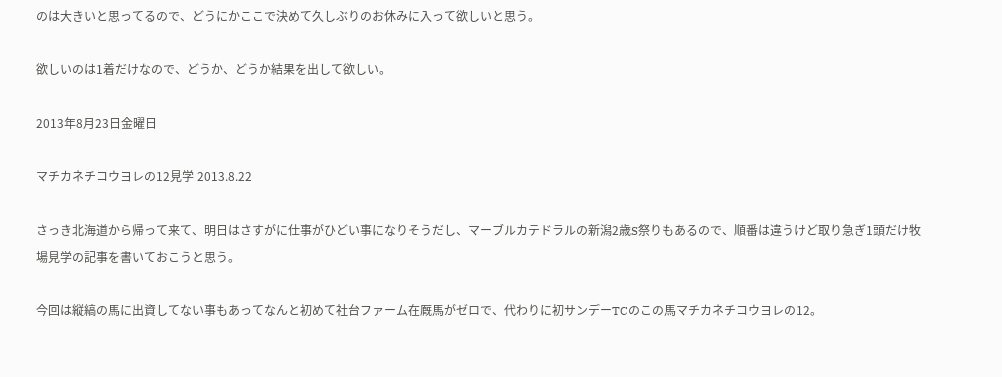のは大きいと思ってるので、どうにかここで決めて久しぶりのお休みに入って欲しいと思う。

欲しいのは1着だけなので、どうか、どうか結果を出して欲しい。

2013年8月23日金曜日

マチカネチコウヨレの12見学 2013.8.22

さっき北海道から帰って来て、明日はさすがに仕事がひどい事になりそうだし、マーブルカテドラルの新潟2歳S祭りもあるので、順番は違うけど取り急ぎ1頭だけ牧場見学の記事を書いておこうと思う。

今回は縦縞の馬に出資してない事もあってなんと初めて社台ファーム在厩馬がゼロで、代わりに初サンデーTCのこの馬マチカネチコウヨレの12。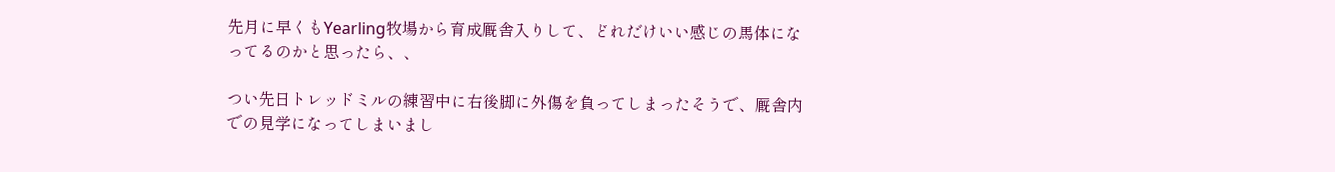先月に早くもYearling牧場から育成厩舎入りして、どれだけいい感じの馬体になってるのかと思ったら、、

つい先日トレッドミルの練習中に右後脚に外傷を負ってしまったそうで、厩舎内での見学になってしまいまし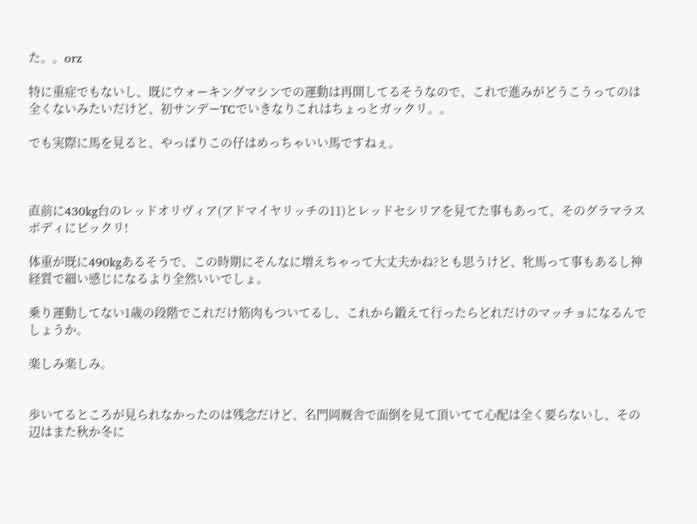た。。orz

特に重症でもないし、既にウォーキングマシンでの運動は再開してるそうなので、これで進みがどうこうってのは全くないみたいだけど、初サンデーTCでいきなりこれはちょっとガックリ。。

でも実際に馬を見ると、やっぱりこの仔はめっちゃいい馬ですねぇ。



直前に430kg台のレッドオリヴィア(アドマイヤリッチの11)とレッドセシリアを見てた事もあって、そのグラマラスボディにビックリ!

体重が既に490kgあるそうで、この時期にそんなに増えちゃって大丈夫かね?とも思うけど、牝馬って事もあるし神経質で細い感じになるより全然いいでしょ。

乗り運動してない1歳の段階でこれだけ筋肉もついてるし、これから鍛えて行ったらどれだけのマッチョになるんでしょうか。

楽しみ楽しみ。


歩いてるところが見られなかったのは残念だけど、名門岡厩舎で面倒を見て頂いてて心配は全く要らないし、その辺はまた秋か冬に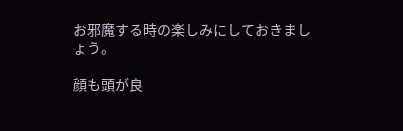お邪魔する時の楽しみにしておきましょう。

顔も頭が良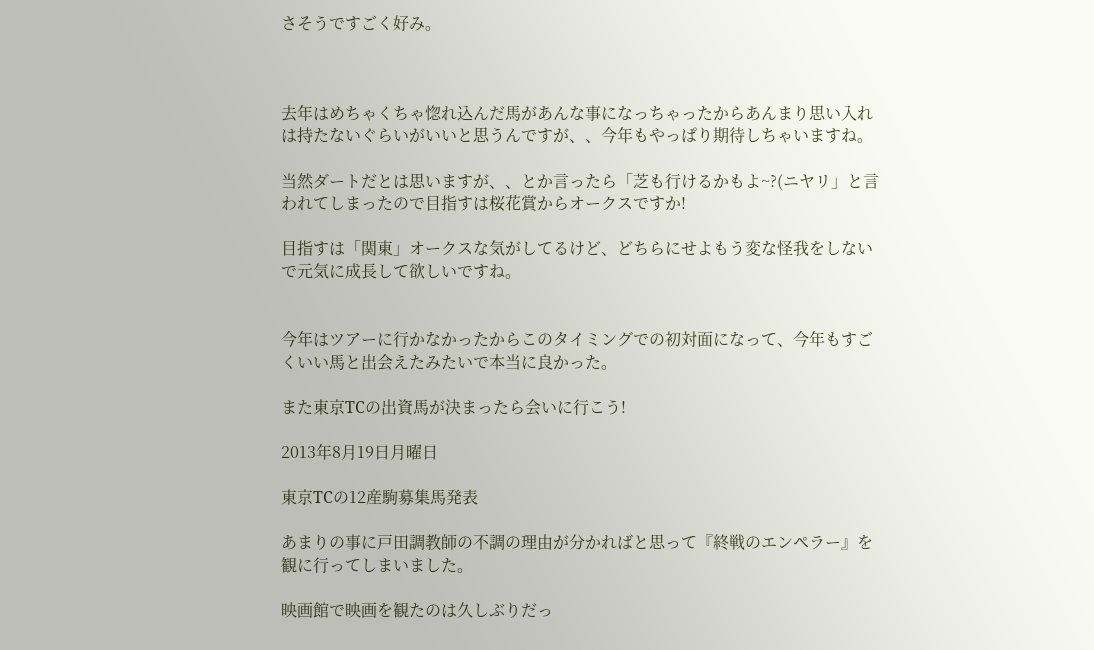さそうですごく好み。



去年はめちゃくちゃ惚れ込んだ馬があんな事になっちゃったからあんまり思い入れは持たないぐらいがいいと思うんですが、、今年もやっぱり期待しちゃいますね。

当然ダートだとは思いますが、、とか言ったら「芝も行けるかもよ~?(ニヤリ」と言われてしまったので目指すは桜花賞からオークスですか!

目指すは「関東」オークスな気がしてるけど、どちらにせよもう変な怪我をしないで元気に成長して欲しいですね。


今年はツアーに行かなかったからこのタイミングでの初対面になって、今年もすごくいい馬と出会えたみたいで本当に良かった。

また東京TCの出資馬が決まったら会いに行こう!

2013年8月19日月曜日

東京TCの12産駒募集馬発表

あまりの事に戸田調教師の不調の理由が分かればと思って『終戦のエンペラー』を観に行ってしまいました。

映画館で映画を観たのは久しぶりだっ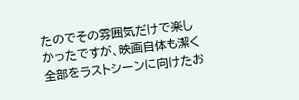たのでその雰囲気だけで楽しかったですが、映画自体も潔く全部をラストシーンに向けたお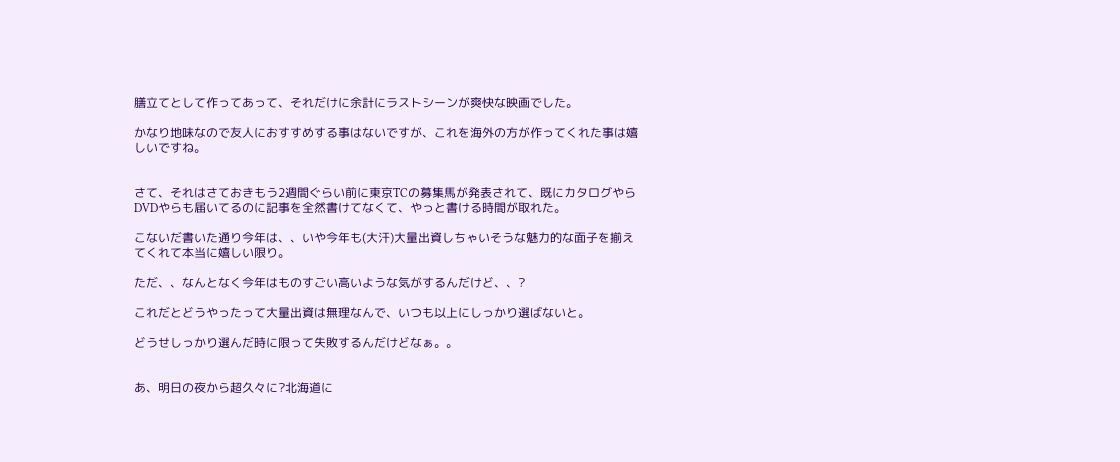膳立てとして作ってあって、それだけに余計にラストシーンが爽快な映画でした。

かなり地味なので友人におすすめする事はないですが、これを海外の方が作ってくれた事は嬉しいですね。


さて、それはさておきもう2週間ぐらい前に東京TCの募集馬が発表されて、既にカタログやらDVDやらも届いてるのに記事を全然書けてなくて、やっと書ける時間が取れた。

こないだ書いた通り今年は、、いや今年も(大汗)大量出資しちゃいそうな魅力的な面子を揃えてくれて本当に嬉しい限り。

ただ、、なんとなく今年はものすごい高いような気がするんだけど、、?

これだとどうやったって大量出資は無理なんで、いつも以上にしっかり選ばないと。

どうせしっかり選んだ時に限って失敗するんだけどなぁ。。


あ、明日の夜から超久々に?北海道に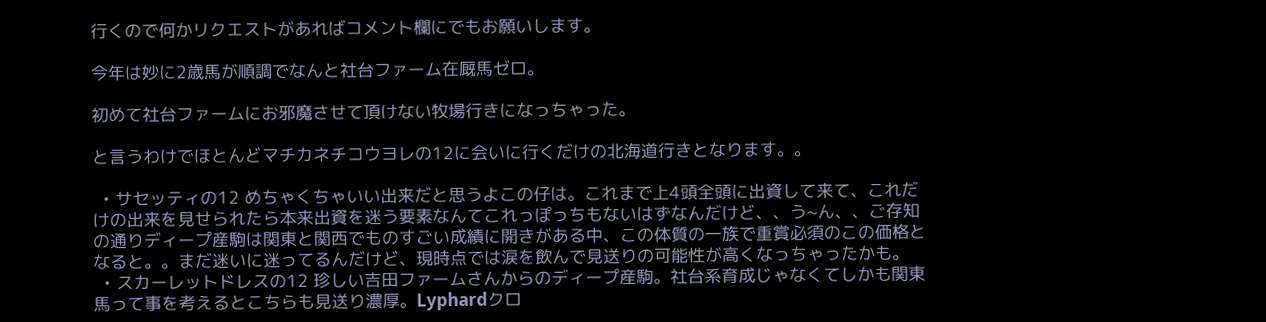行くので何かリクエストがあればコメント欄にでもお願いします。

今年は妙に2歳馬が順調でなんと社台ファーム在厩馬ゼロ。

初めて社台ファームにお邪魔させて頂けない牧場行きになっちゃった。

と言うわけでほとんどマチカネチコウヨレの12に会いに行くだけの北海道行きとなります。。

  • サセッティの12 めちゃくちゃいい出来だと思うよこの仔は。これまで上4頭全頭に出資して来て、これだけの出来を見せられたら本来出資を迷う要素なんてこれっぽっちもないはずなんだけど、、う~ん、、ご存知の通りディープ産駒は関東と関西でものすごい成績に開きがある中、この体質の一族で重賞必須のこの価格となると。。まだ迷いに迷ってるんだけど、現時点では涙を飲んで見送りの可能性が高くなっちゃったかも。
  • スカーレットドレスの12 珍しい吉田ファームさんからのディープ産駒。社台系育成じゃなくてしかも関東馬って事を考えるとこちらも見送り濃厚。Lyphardクロ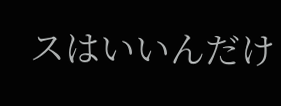スはいいんだけ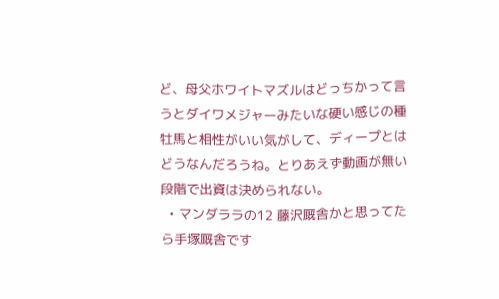ど、母父ホワイトマズルはどっちかって言うとダイワメジャーみたいな硬い感じの種牡馬と相性がいい気がして、ディープとはどうなんだろうね。とりあえず動画が無い段階で出資は決められない。
  • マンダララの12 藤沢厩舎かと思ってたら手塚厩舎です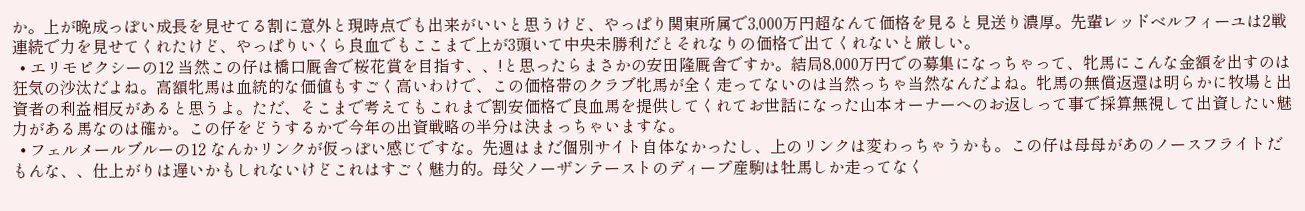か。上が晩成っぽい成長を見せてる割に意外と現時点でも出来がいいと思うけど、やっぱり関東所属で3,000万円超なんて価格を見ると見送り濃厚。先輩レッドベルフィーユは2戦連続で力を見せてくれたけど、やっぱりいくら良血でもここまで上が3頭いて中央未勝利だとそれなりの価格で出てくれないと厳しい。
  • エリモピクシーの12 当然この仔は橋口厩舎で桜花賞を目指す、、!と思ったらまさかの安田隆厩舎ですか。結局8,000万円での募集になっちゃって、牝馬にこんな金額を出すのは狂気の沙汰だよね。高額牝馬は血統的な価値もすごく高いわけで、この価格帯のクラブ牝馬が全く走ってないのは当然っちゃ当然なんだよね。牝馬の無償返還は明らかに牧場と出資者の利益相反があると思うよ。ただ、そこまで考えてもこれまで割安価格で良血馬を提供してくれてお世話になった山本オーナーへのお返しって事で採算無視して出資したい魅力がある馬なのは確か。この仔をどうするかで今年の出資戦略の半分は決まっちゃいますな。
  • フェルメールブルーの12 なんかリンクが仮っぽい感じですな。先週はまだ個別サイト自体なかったし、上のリンクは変わっちゃうかも。この仔は母母があのノースフライトだもんな、、仕上がりは遅いかもしれないけどこれはすごく魅力的。母父ノーザンテーストのディープ産駒は牡馬しか走ってなく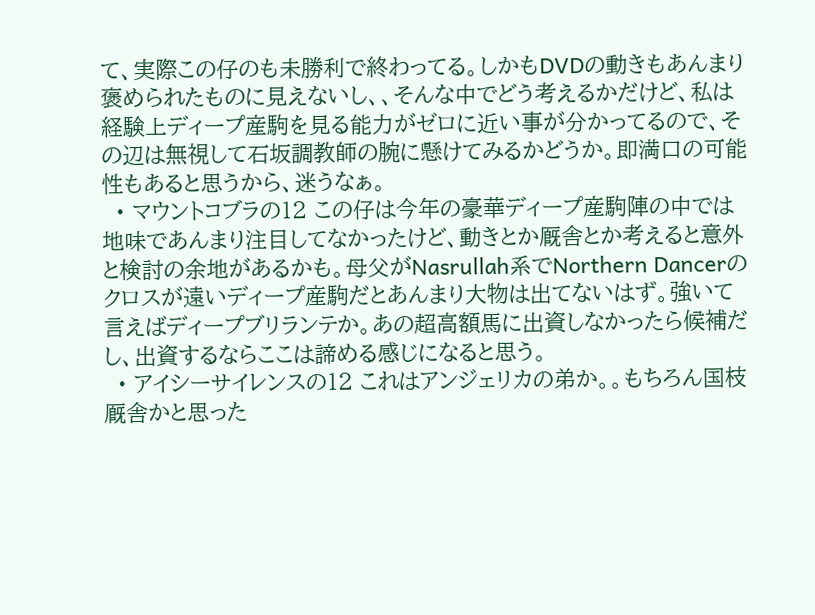て、実際この仔のも未勝利で終わってる。しかもDVDの動きもあんまり褒められたものに見えないし、、そんな中でどう考えるかだけど、私は経験上ディープ産駒を見る能力がゼロに近い事が分かってるので、その辺は無視して石坂調教師の腕に懸けてみるかどうか。即満口の可能性もあると思うから、迷うなぁ。
  • マウントコブラの12 この仔は今年の豪華ディープ産駒陣の中では地味であんまり注目してなかったけど、動きとか厩舎とか考えると意外と検討の余地があるかも。母父がNasrullah系でNorthern Dancerのクロスが遠いディープ産駒だとあんまり大物は出てないはず。強いて言えばディープブリランテか。あの超高額馬に出資しなかったら候補だし、出資するならここは諦める感じになると思う。
  • アイシーサイレンスの12 これはアンジェリカの弟か。。もちろん国枝厩舎かと思った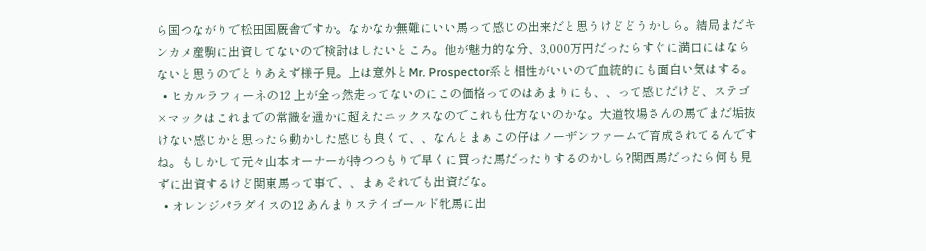ら国つながりで松田国厩舎ですか。なかなか無難にいい馬って感じの出来だと思うけどどうかしら。結局まだキンカメ産駒に出資してないので検討はしたいところ。他が魅力的な分、3,000万円だったらすぐに満口にはならないと思うのでとりあえず様子見。上は意外とMr. Prospector系と相性がいいので血統的にも面白い気はする。
  • ヒカルラフィーネの12 上が全っ然走ってないのにこの価格ってのはあまりにも、、って感じだけど、ステゴ×マックはこれまでの常識を遥かに超えたニックスなのでこれも仕方ないのかな。大道牧場さんの馬でまだ垢抜けない感じかと思ったら動かした感じも良くて、、なんとまぁこの仔はノーザンファームで育成されてるんですね。もしかして元々山本オーナーが持つつもりで早くに買った馬だったりするのかしら?関西馬だったら何も見ずに出資するけど関東馬って事で、、まぁそれでも出資だな。
  • オレンジパラダイスの12 あんまりステイゴールド牝馬に出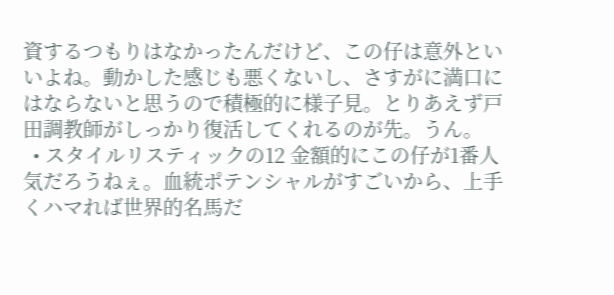資するつもりはなかったんだけど、この仔は意外といいよね。動かした感じも悪くないし、さすがに満口にはならないと思うので積極的に様子見。とりあえず戸田調教師がしっかり復活してくれるのが先。うん。
  • スタイルリスティックの12 金額的にこの仔が1番人気だろうねぇ。血統ポテンシャルがすごいから、上手くハマれば世界的名馬だ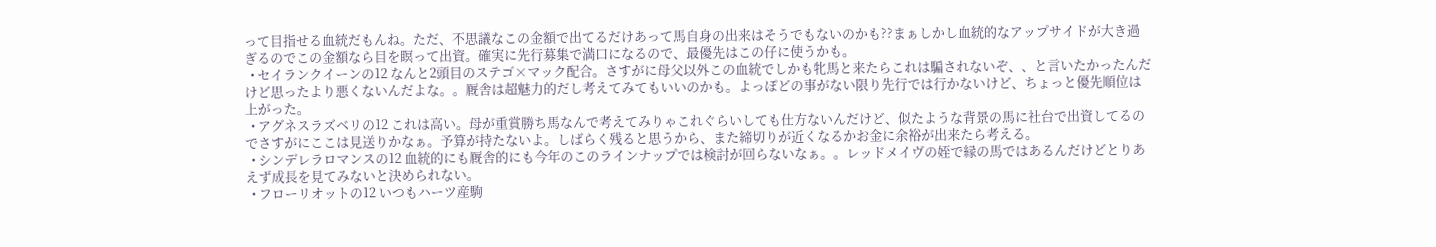って目指せる血統だもんね。ただ、不思議なこの金額で出てるだけあって馬自身の出来はそうでもないのかも??まぁしかし血統的なアップサイドが大き過ぎるのでこの金額なら目を瞑って出資。確実に先行募集で満口になるので、最優先はこの仔に使うかも。
  • セイランクイーンの12 なんと2頭目のステゴ×マック配合。さすがに母父以外この血統でしかも牝馬と来たらこれは騙されないぞ、、と言いたかったんだけど思ったより悪くないんだよな。。厩舎は超魅力的だし考えてみてもいいのかも。よっぽどの事がない限り先行では行かないけど、ちょっと優先順位は上がった。
  • アグネスラズベリの12 これは高い。母が重賞勝ち馬なんで考えてみりゃこれぐらいしても仕方ないんだけど、似たような背景の馬に社台で出資してるのでさすがにここは見送りかなぁ。予算が持たないよ。しばらく残ると思うから、また締切りが近くなるかお金に余裕が出来たら考える。
  • シンデレラロマンスの12 血統的にも厩舎的にも今年のこのラインナップでは検討が回らないなぁ。。レッドメイヴの姪で縁の馬ではあるんだけどとりあえず成長を見てみないと決められない。
  • フローリオットの12 いつもハーツ産駒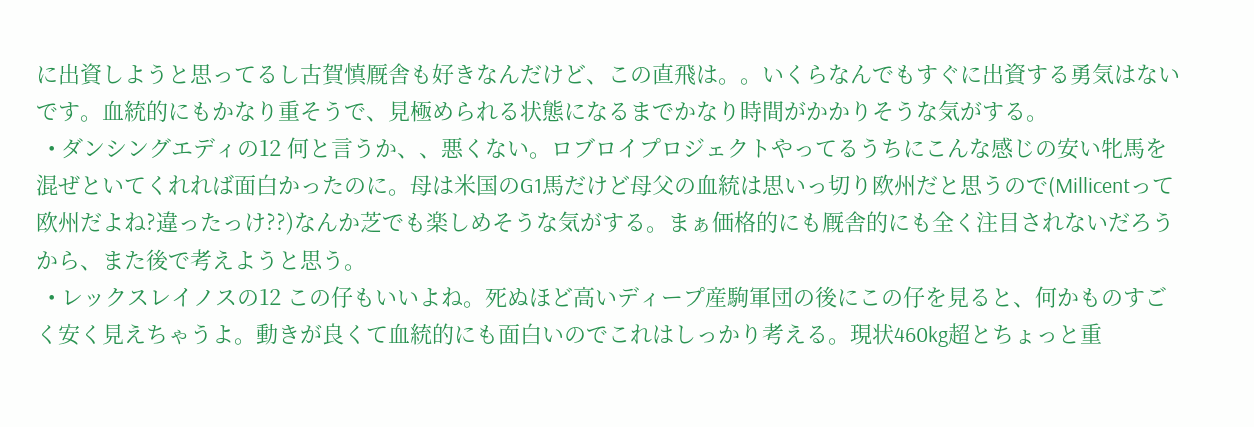に出資しようと思ってるし古賀慎厩舎も好きなんだけど、この直飛は。。いくらなんでもすぐに出資する勇気はないです。血統的にもかなり重そうで、見極められる状態になるまでかなり時間がかかりそうな気がする。
  • ダンシングエディの12 何と言うか、、悪くない。ロブロイプロジェクトやってるうちにこんな感じの安い牝馬を混ぜといてくれれば面白かったのに。母は米国のG1馬だけど母父の血統は思いっ切り欧州だと思うので(Millicentって欧州だよね?違ったっけ??)なんか芝でも楽しめそうな気がする。まぁ価格的にも厩舎的にも全く注目されないだろうから、また後で考えようと思う。
  • レックスレイノスの12 この仔もいいよね。死ぬほど高いディープ産駒軍団の後にこの仔を見ると、何かものすごく安く見えちゃうよ。動きが良くて血統的にも面白いのでこれはしっかり考える。現状460kg超とちょっと重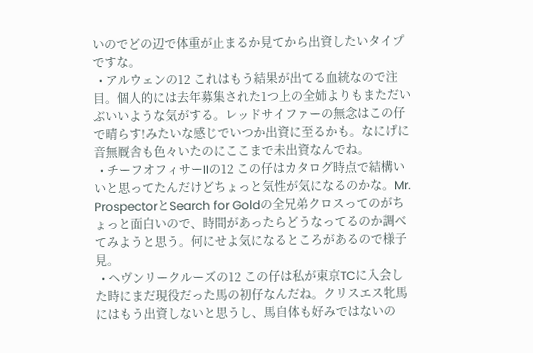いのでどの辺で体重が止まるか見てから出資したいタイプですな。
  • アルウェンの12 これはもう結果が出てる血統なので注目。個人的には去年募集された1つ上の全姉よりもまただいぶいいような気がする。レッドサイファーの無念はこの仔で晴らす!みたいな感じでいつか出資に至るかも。なにげに音無厩舎も色々いたのにここまで未出資なんでね。
  • チーフオフィサーIIの12 この仔はカタログ時点で結構いいと思ってたんだけどちょっと気性が気になるのかな。Mr. ProspectorとSearch for Goldの全兄弟クロスってのがちょっと面白いので、時間があったらどうなってるのか調べてみようと思う。何にせよ気になるところがあるので様子見。
  • ヘヴンリークルーズの12 この仔は私が東京TCに入会した時にまだ現役だった馬の初仔なんだね。クリスエス牝馬にはもう出資しないと思うし、馬自体も好みではないの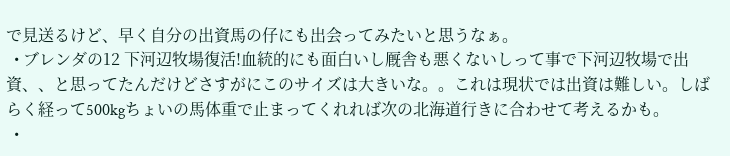で見送るけど、早く自分の出資馬の仔にも出会ってみたいと思うなぁ。
  • ブレンダの12 下河辺牧場復活!血統的にも面白いし厩舎も悪くないしって事で下河辺牧場で出資、、と思ってたんだけどさすがにこのサイズは大きいな。。これは現状では出資は難しい。しばらく経って500kgちょいの馬体重で止まってくれれば次の北海道行きに合わせて考えるかも。
  •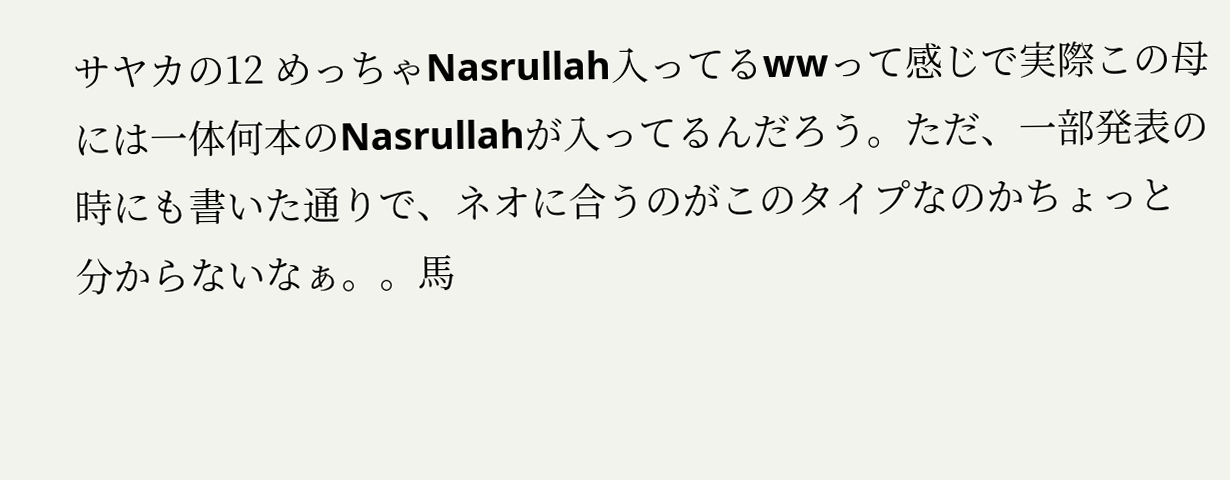サヤカの12 めっちゃNasrullah入ってるwwって感じで実際この母には一体何本のNasrullahが入ってるんだろう。ただ、一部発表の時にも書いた通りで、ネオに合うのがこのタイプなのかちょっと分からないなぁ。。馬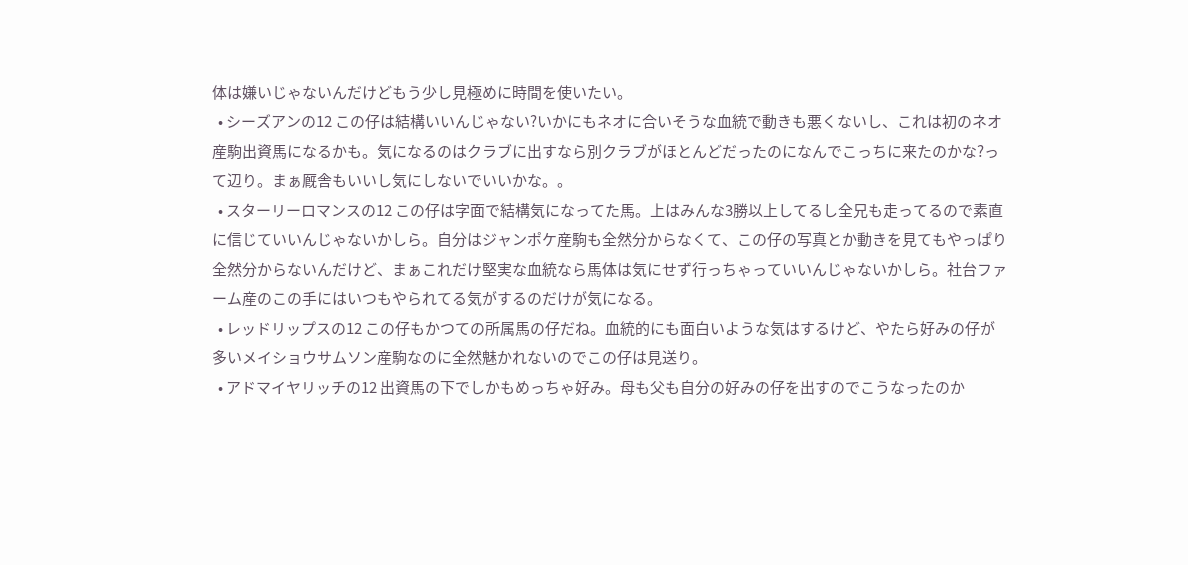体は嫌いじゃないんだけどもう少し見極めに時間を使いたい。
  • シーズアンの12 この仔は結構いいんじゃない?いかにもネオに合いそうな血統で動きも悪くないし、これは初のネオ産駒出資馬になるかも。気になるのはクラブに出すなら別クラブがほとんどだったのになんでこっちに来たのかな?って辺り。まぁ厩舎もいいし気にしないでいいかな。。
  • スターリーロマンスの12 この仔は字面で結構気になってた馬。上はみんな3勝以上してるし全兄も走ってるので素直に信じていいんじゃないかしら。自分はジャンポケ産駒も全然分からなくて、この仔の写真とか動きを見てもやっぱり全然分からないんだけど、まぁこれだけ堅実な血統なら馬体は気にせず行っちゃっていいんじゃないかしら。社台ファーム産のこの手にはいつもやられてる気がするのだけが気になる。
  • レッドリップスの12 この仔もかつての所属馬の仔だね。血統的にも面白いような気はするけど、やたら好みの仔が多いメイショウサムソン産駒なのに全然魅かれないのでこの仔は見送り。
  • アドマイヤリッチの12 出資馬の下でしかもめっちゃ好み。母も父も自分の好みの仔を出すのでこうなったのか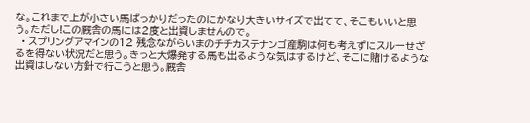な。これまで上が小さい馬ばっかりだったのにかなり大きいサイズで出てて、そこもいいと思う。ただし!この厩舎の馬には2度と出資しませんので。
  • スプリングアマインの12 残念ながらいまのチチカステナンゴ産駒は何も考えずにスルーせざるを得ない状況だと思う。きっと大爆発する馬も出るような気はするけど、そこに賭けるような出資はしない方針で行こうと思う。厩舎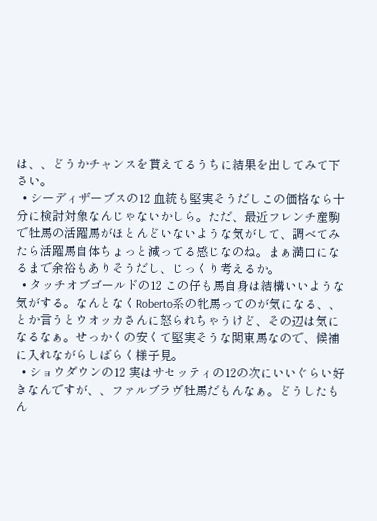は、、どうかチャンスを貰えてるうちに結果を出してみて下さい。
  • シーディザーブスの12 血統も堅実そうだしこの価格なら十分に検討対象なんじゃないかしら。ただ、最近フレンチ産駒で牡馬の活躍馬がほとんどいないような気がして、調べてみたら活躍馬自体ちょっと減ってる感じなのね。まぁ満口になるまで余裕もありそうだし、じっくり考えるか。
  • タッチオブゴールドの12 この仔も馬自身は結構いいような気がする。なんとなくRoberto系の牝馬ってのが気になる、、とか言うとウオッカさんに怒られちゃうけど、その辺は気になるなぁ。せっかくの安くて堅実そうな関東馬なので、候補に入れながらしばらく様子見。
  • ショウダウンの12 実はサセッティの12の次にいいぐらい好きなんですが、、ファルブラヴ牡馬だもんなぁ。どうしたもん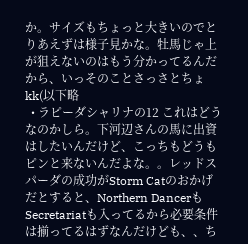か。サイズもちょっと大きいのでとりあえずは様子見かな。牡馬じゃ上が狙えないのはもう分かってるんだから、いっそのことさっさとちょkk(以下略
  • ラピーダシャリナの12 これはどうなのかしら。下河辺さんの馬に出資はしたいんだけど、こっちもどうもピンと来ないんだよな。。レッドスパーダの成功がStorm Catのおかげだとすると、Northern DancerもSecretariatも入ってるから必要条件は揃ってるはずなんだけども、、ち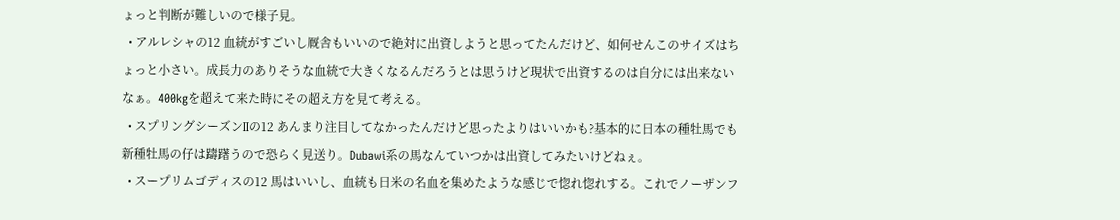ょっと判断が難しいので様子見。
  • アルレシャの12 血統がすごいし厩舎もいいので絶対に出資しようと思ってたんだけど、如何せんこのサイズはちょっと小さい。成長力のありそうな血統で大きくなるんだろうとは思うけど現状で出資するのは自分には出来ないなぁ。400kgを超えて来た時にその超え方を見て考える。
  • スプリングシーズンIIの12 あんまり注目してなかったんだけど思ったよりはいいかも?基本的に日本の種牡馬でも新種牡馬の仔は躊躇うので恐らく見送り。Dubawi系の馬なんていつかは出資してみたいけどねぇ。
  • スープリムゴディスの12 馬はいいし、血統も日米の名血を集めたような感じで惚れ惚れする。これでノーザンフ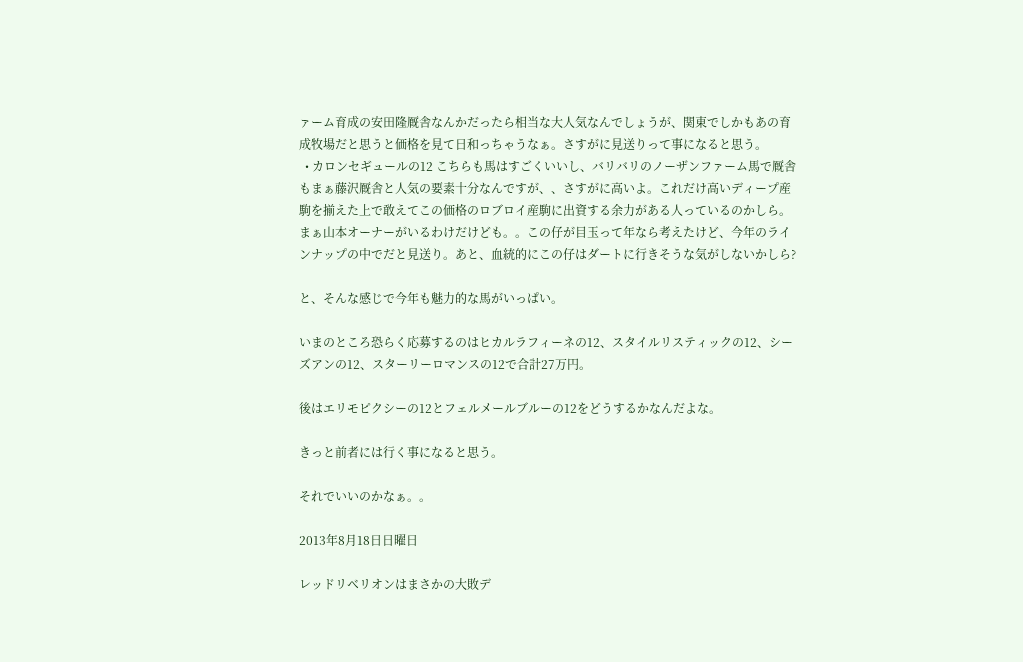ァーム育成の安田隆厩舎なんかだったら相当な大人気なんでしょうが、関東でしかもあの育成牧場だと思うと価格を見て日和っちゃうなぁ。さすがに見送りって事になると思う。
  • カロンセギュールの12 こちらも馬はすごくいいし、バリバリのノーザンファーム馬で厩舎もまぁ藤沢厩舎と人気の要素十分なんですが、、さすがに高いよ。これだけ高いディープ産駒を揃えた上で敢えてこの価格のロブロイ産駒に出資する余力がある人っているのかしら。まぁ山本オーナーがいるわけだけども。。この仔が目玉って年なら考えたけど、今年のラインナップの中でだと見送り。あと、血統的にこの仔はダートに行きそうな気がしないかしら?

と、そんな感じで今年も魅力的な馬がいっぱい。

いまのところ恐らく応募するのはヒカルラフィーネの12、スタイルリスティックの12、シーズアンの12、スターリーロマンスの12で合計27万円。

後はエリモピクシーの12とフェルメールブルーの12をどうするかなんだよな。

きっと前者には行く事になると思う。

それでいいのかなぁ。。

2013年8月18日日曜日

レッドリベリオンはまさかの大敗デ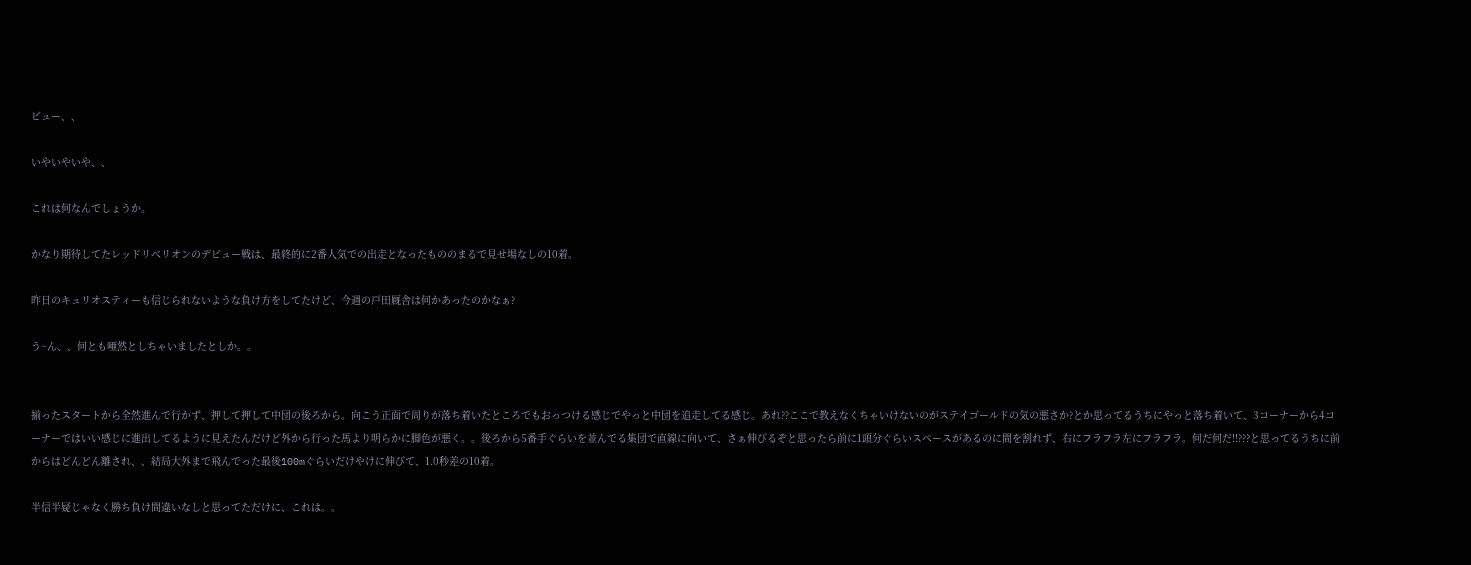ビュー、、

いやいやいや、、

これは何なんでしょうか。

かなり期待してたレッドリベリオンのデビュー戦は、最終的に2番人気での出走となったもののまるで見せ場なしの10着。

昨日のキュリオスティーも信じられないような負け方をしてたけど、今週の戸田厩舎は何かあったのかなぁ?

う~ん、、何とも唖然としちゃいましたとしか。。


揃ったスタートから全然進んで行かず、押して押して中団の後ろから。向こう正面で周りが落ち着いたところでもおっつける感じでやっと中団を追走してる感じ。あれ??ここで教えなくちゃいけないのがステイゴールドの気の悪さか?とか思ってるうちにやっと落ち着いて、3コーナーから4コーナーではいい感じに進出してるように見えたんだけど外から行った馬より明らかに脚色が悪く。。後ろから5番手ぐらいを並んでる集団で直線に向いて、さぁ伸びるぞと思ったら前に1頭分ぐらいスペースがあるのに間を割れず、右にフラフラ左にフラフラ。何だ何だ!!???と思ってるうちに前からはどんどん離され、、結局大外まで飛んでった最後100mぐらいだけやけに伸びて、1.0秒差の10着。

半信半疑じゃなく勝ち負け間違いなしと思ってただけに、これは。。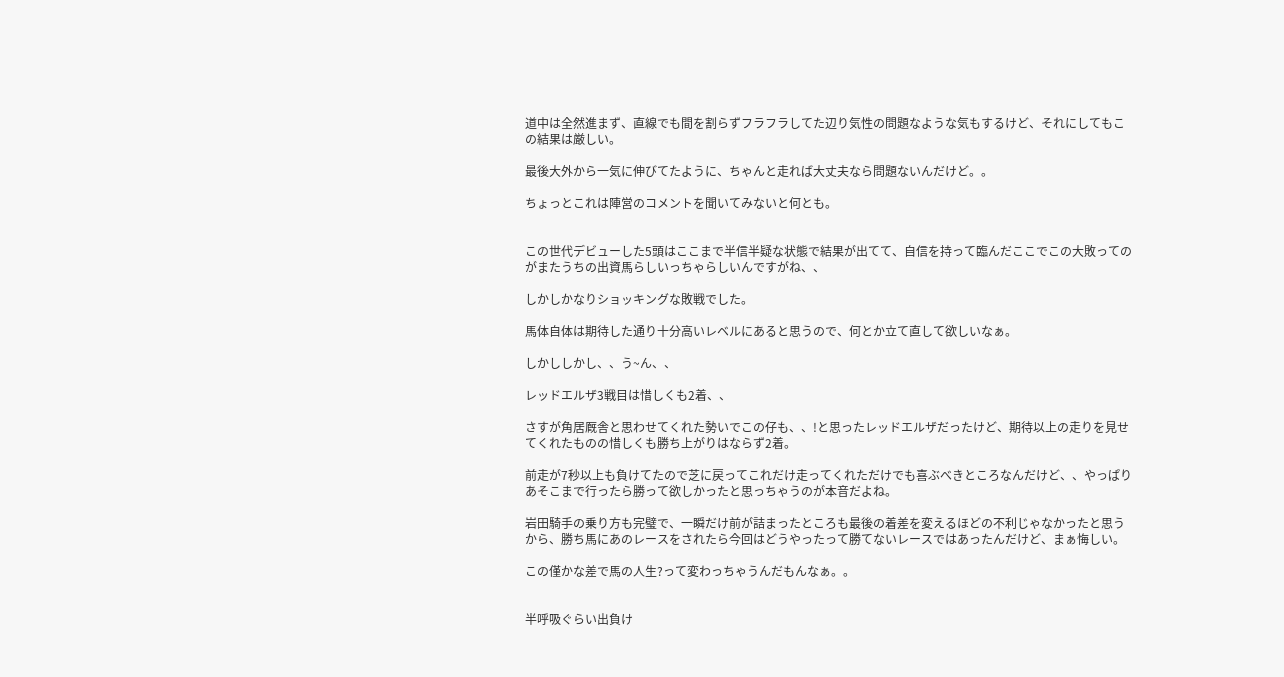道中は全然進まず、直線でも間を割らずフラフラしてた辺り気性の問題なような気もするけど、それにしてもこの結果は厳しい。

最後大外から一気に伸びてたように、ちゃんと走れば大丈夫なら問題ないんだけど。。

ちょっとこれは陣営のコメントを聞いてみないと何とも。


この世代デビューした5頭はここまで半信半疑な状態で結果が出てて、自信を持って臨んだここでこの大敗ってのがまたうちの出資馬らしいっちゃらしいんですがね、、

しかしかなりショッキングな敗戦でした。

馬体自体は期待した通り十分高いレベルにあると思うので、何とか立て直して欲しいなぁ。

しかししかし、、う~ん、、

レッドエルザ3戦目は惜しくも2着、、

さすが角居厩舎と思わせてくれた勢いでこの仔も、、!と思ったレッドエルザだったけど、期待以上の走りを見せてくれたものの惜しくも勝ち上がりはならず2着。

前走が7秒以上も負けてたので芝に戻ってこれだけ走ってくれただけでも喜ぶべきところなんだけど、、やっぱりあそこまで行ったら勝って欲しかったと思っちゃうのが本音だよね。

岩田騎手の乗り方も完璧で、一瞬だけ前が詰まったところも最後の着差を変えるほどの不利じゃなかったと思うから、勝ち馬にあのレースをされたら今回はどうやったって勝てないレースではあったんだけど、まぁ悔しい。

この僅かな差で馬の人生?って変わっちゃうんだもんなぁ。。


半呼吸ぐらい出負け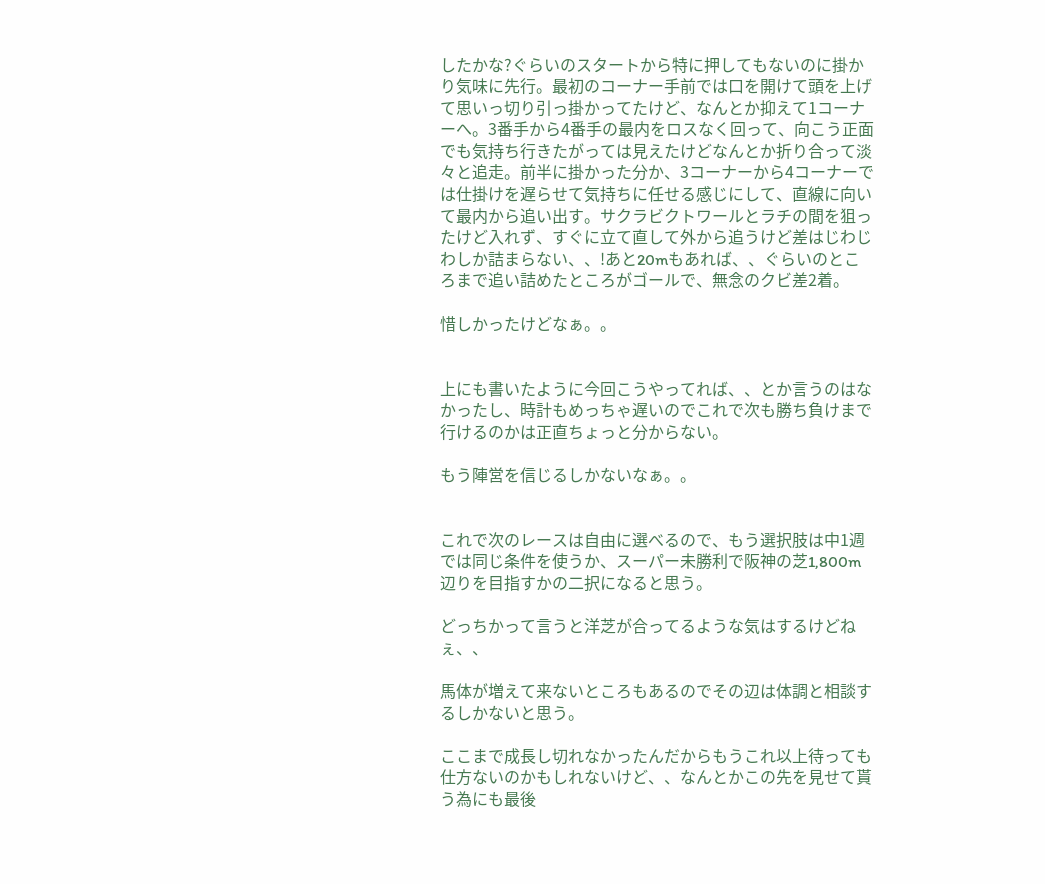したかな?ぐらいのスタートから特に押してもないのに掛かり気味に先行。最初のコーナー手前では口を開けて頭を上げて思いっ切り引っ掛かってたけど、なんとか抑えて1コーナーへ。3番手から4番手の最内をロスなく回って、向こう正面でも気持ち行きたがっては見えたけどなんとか折り合って淡々と追走。前半に掛かった分か、3コーナーから4コーナーでは仕掛けを遅らせて気持ちに任せる感じにして、直線に向いて最内から追い出す。サクラビクトワールとラチの間を狙ったけど入れず、すぐに立て直して外から追うけど差はじわじわしか詰まらない、、!あと20mもあれば、、ぐらいのところまで追い詰めたところがゴールで、無念のクビ差2着。

惜しかったけどなぁ。。


上にも書いたように今回こうやってれば、、とか言うのはなかったし、時計もめっちゃ遅いのでこれで次も勝ち負けまで行けるのかは正直ちょっと分からない。

もう陣営を信じるしかないなぁ。。


これで次のレースは自由に選べるので、もう選択肢は中1週では同じ条件を使うか、スーパー未勝利で阪神の芝1,800m辺りを目指すかの二択になると思う。

どっちかって言うと洋芝が合ってるような気はするけどねぇ、、

馬体が増えて来ないところもあるのでその辺は体調と相談するしかないと思う。

ここまで成長し切れなかったんだからもうこれ以上待っても仕方ないのかもしれないけど、、なんとかこの先を見せて貰う為にも最後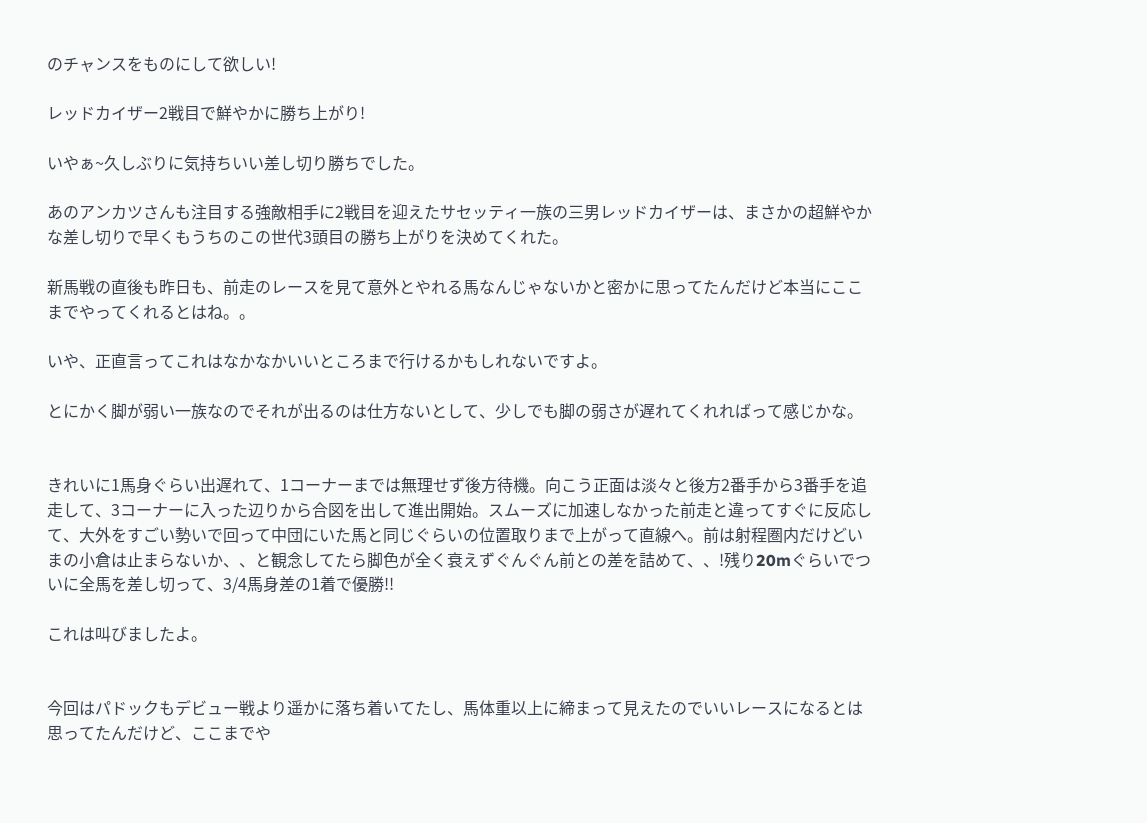のチャンスをものにして欲しい!

レッドカイザー2戦目で鮮やかに勝ち上がり!

いやぁ~久しぶりに気持ちいい差し切り勝ちでした。

あのアンカツさんも注目する強敵相手に2戦目を迎えたサセッティ一族の三男レッドカイザーは、まさかの超鮮やかな差し切りで早くもうちのこの世代3頭目の勝ち上がりを決めてくれた。

新馬戦の直後も昨日も、前走のレースを見て意外とやれる馬なんじゃないかと密かに思ってたんだけど本当にここまでやってくれるとはね。。

いや、正直言ってこれはなかなかいいところまで行けるかもしれないですよ。

とにかく脚が弱い一族なのでそれが出るのは仕方ないとして、少しでも脚の弱さが遅れてくれればって感じかな。


きれいに1馬身ぐらい出遅れて、1コーナーまでは無理せず後方待機。向こう正面は淡々と後方2番手から3番手を追走して、3コーナーに入った辺りから合図を出して進出開始。スムーズに加速しなかった前走と違ってすぐに反応して、大外をすごい勢いで回って中団にいた馬と同じぐらいの位置取りまで上がって直線へ。前は射程圏内だけどいまの小倉は止まらないか、、と観念してたら脚色が全く衰えずぐんぐん前との差を詰めて、、!残り20mぐらいでついに全馬を差し切って、3/4馬身差の1着で優勝!!

これは叫びましたよ。


今回はパドックもデビュー戦より遥かに落ち着いてたし、馬体重以上に締まって見えたのでいいレースになるとは思ってたんだけど、ここまでや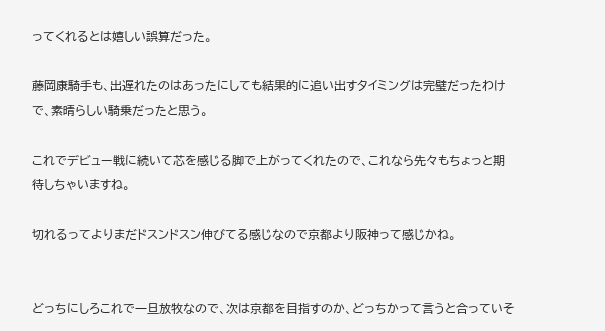ってくれるとは嬉しい誤算だった。

藤岡康騎手も、出遅れたのはあったにしても結果的に追い出すタイミングは完璧だったわけで、素晴らしい騎乗だったと思う。

これでデビュー戦に続いて芯を感じる脚で上がってくれたので、これなら先々もちょっと期待しちゃいますね。

切れるってよりまだドスンドスン伸びてる感じなので京都より阪神って感じかね。


どっちにしろこれで一旦放牧なので、次は京都を目指すのか、どっちかって言うと合っていそ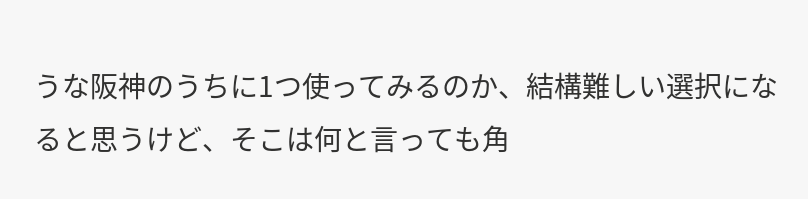うな阪神のうちに1つ使ってみるのか、結構難しい選択になると思うけど、そこは何と言っても角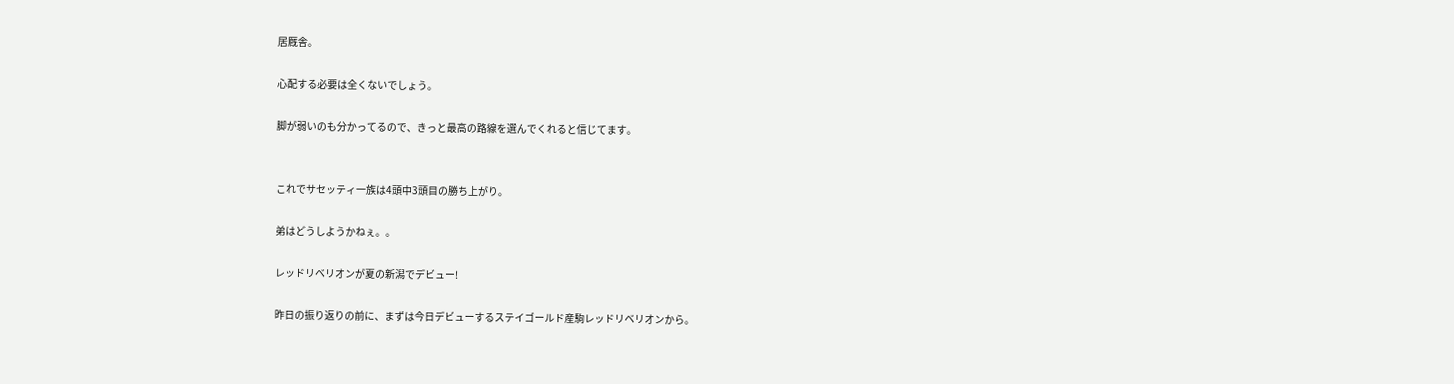居厩舎。

心配する必要は全くないでしょう。

脚が弱いのも分かってるので、きっと最高の路線を選んでくれると信じてます。


これでサセッティ一族は4頭中3頭目の勝ち上がり。

弟はどうしようかねぇ。。

レッドリベリオンが夏の新潟でデビュー!

昨日の振り返りの前に、まずは今日デビューするステイゴールド産駒レッドリベリオンから。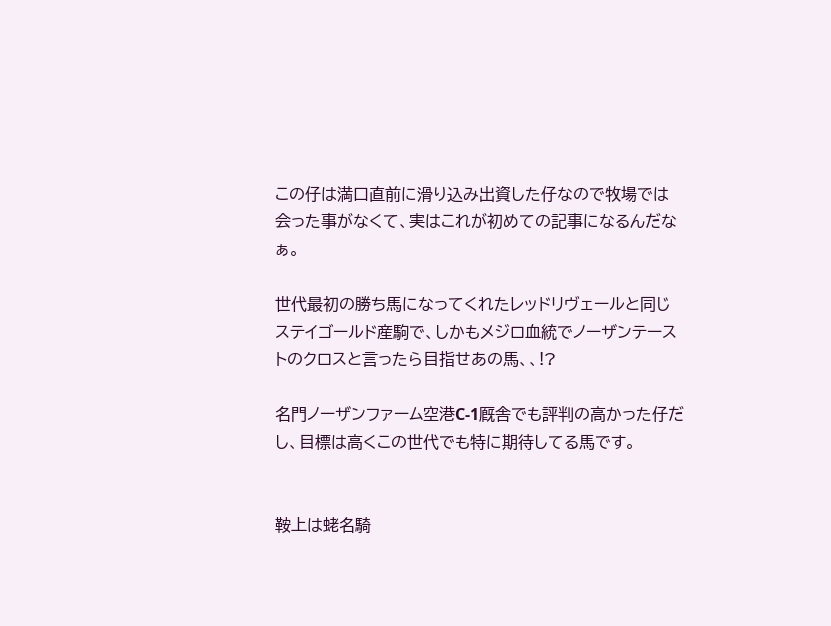この仔は満口直前に滑り込み出資した仔なので牧場では会った事がなくて、実はこれが初めての記事になるんだなぁ。

世代最初の勝ち馬になってくれたレッドリヴェールと同じステイゴールド産駒で、しかもメジロ血統でノーザンテーストのクロスと言ったら目指せあの馬、、!?

名門ノーザンファーム空港C-1厩舎でも評判の高かった仔だし、目標は高くこの世代でも特に期待してる馬です。


鞍上は蛯名騎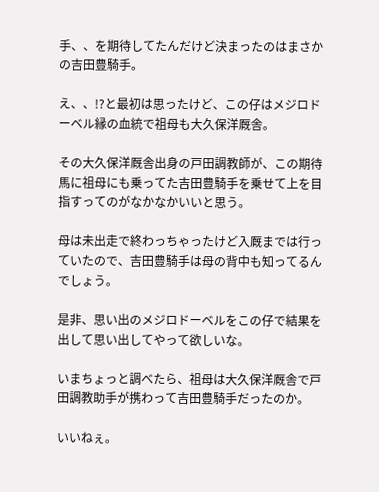手、、を期待してたんだけど決まったのはまさかの吉田豊騎手。

え、、!?と最初は思ったけど、この仔はメジロドーベル縁の血統で祖母も大久保洋厩舎。

その大久保洋厩舎出身の戸田調教師が、この期待馬に祖母にも乗ってた吉田豊騎手を乗せて上を目指すってのがなかなかいいと思う。

母は未出走で終わっちゃったけど入厩までは行っていたので、吉田豊騎手は母の背中も知ってるんでしょう。

是非、思い出のメジロドーベルをこの仔で結果を出して思い出してやって欲しいな。

いまちょっと調べたら、祖母は大久保洋厩舎で戸田調教助手が携わって吉田豊騎手だったのか。

いいねぇ。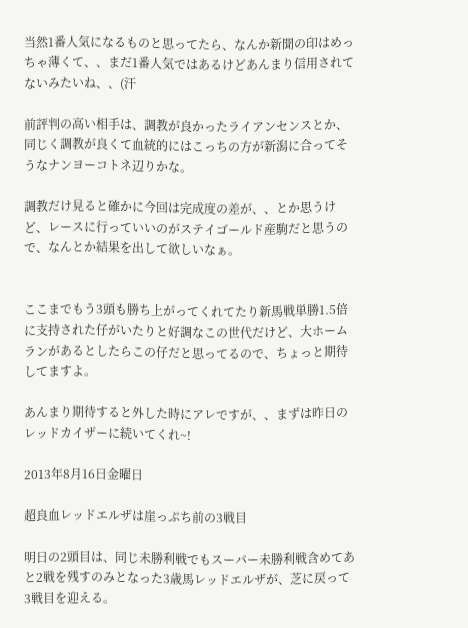当然1番人気になるものと思ってたら、なんか新聞の印はめっちゃ薄くて、、まだ1番人気ではあるけどあんまり信用されてないみたいね、、(汗

前評判の高い相手は、調教が良かったライアンセンスとか、同じく調教が良くて血統的にはこっちの方が新潟に合ってそうなナンヨーコトネ辺りかな。

調教だけ見ると確かに今回は完成度の差が、、とか思うけど、レースに行っていいのがステイゴールド産駒だと思うので、なんとか結果を出して欲しいなぁ。


ここまでもう3頭も勝ち上がってくれてたり新馬戦単勝1.5倍に支持された仔がいたりと好調なこの世代だけど、大ホームランがあるとしたらこの仔だと思ってるので、ちょっと期待してますよ。

あんまり期待すると外した時にアレですが、、まずは昨日のレッドカイザーに続いてくれ~!

2013年8月16日金曜日

超良血レッドエルザは崖っぷち前の3戦目

明日の2頭目は、同じ未勝利戦でもスーパー未勝利戦含めてあと2戦を残すのみとなった3歳馬レッドエルザが、芝に戻って3戦目を迎える。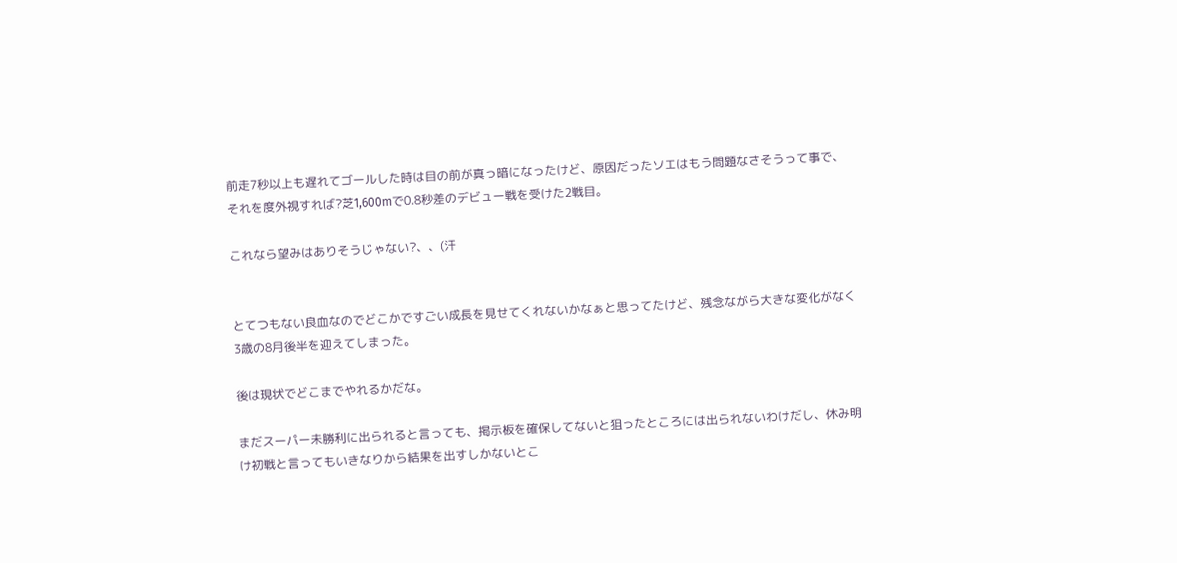前走7秒以上も遅れてゴールした時は目の前が真っ暗になったけど、原因だったソエはもう問題なさそうって事で、それを度外視すれば?芝1,600mで0.8秒差のデビュー戦を受けた2戦目。

これなら望みはありそうじゃない?、、(汗


とてつもない良血なのでどこかですごい成長を見せてくれないかなぁと思ってたけど、残念ながら大きな変化がなく3歳の8月後半を迎えてしまった。

後は現状でどこまでやれるかだな。

まだスーパー未勝利に出られると言っても、掲示板を確保してないと狙ったところには出られないわけだし、休み明け初戦と言ってもいきなりから結果を出すしかないとこ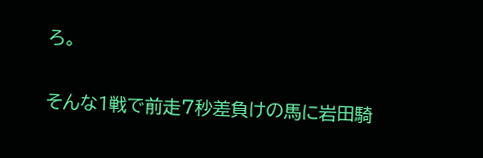ろ。

そんな1戦で前走7秒差負けの馬に岩田騎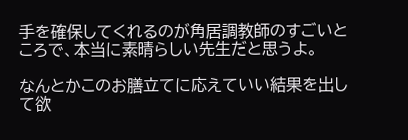手を確保してくれるのが角居調教師のすごいところで、本当に素晴らしい先生だと思うよ。

なんとかこのお膳立てに応えていい結果を出して欲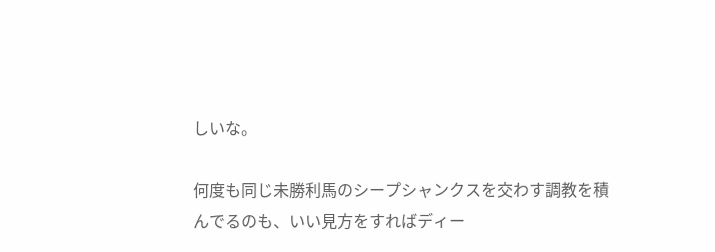しいな。

何度も同じ未勝利馬のシープシャンクスを交わす調教を積んでるのも、いい見方をすればディー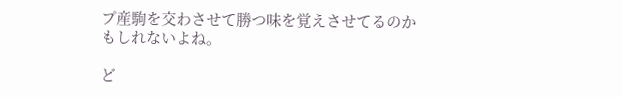プ産駒を交わさせて勝つ味を覚えさせてるのかもしれないよね。

ど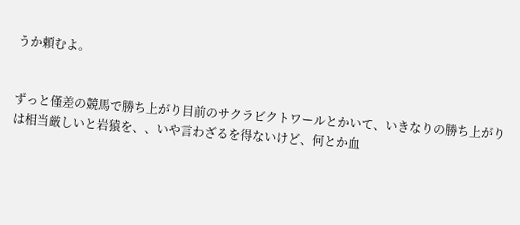うか頼むよ。


ずっと僅差の競馬で勝ち上がり目前のサクラビクトワールとかいて、いきなりの勝ち上がりは相当厳しいと岩猿を、、いや言わざるを得ないけど、何とか血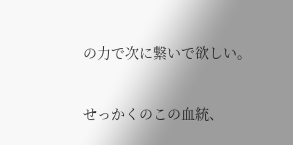の力で次に繋いで欲しい。

せっかくのこの血統、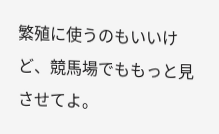繁殖に使うのもいいけど、競馬場でももっと見させてよ。